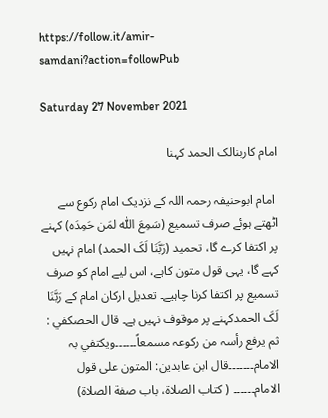https://follow.it/amir-samdani?action=followPub

Saturday 27 November 2021

امام کاربنالک الحمد کہنا

 امام ابوحنیفہ رحمہ اللہ کے نزدیک امام رکوع سے اٹھتے ہوئے صرف تسمیع (سَمِعَ اللّٰہ لمَن حَمِدَہ) کہنے پر اکتفا کرے گا، تحمید (رَبَّنَا لَکَ الحمد) امام نہیں کہے گا، یہی قول متون کاہے، اس لیے امام کو صرف تسمیع پر اکتفا کرنا چاہیے۔ تعدیل ارکان امام کے رَبَّنَا لَکَ الحمدکہنے پر موقوف نہیں ہے۔ قال الحصکفي : ثم یرفع رأسہ من رکوعہ مسمعاً۔۔۔۔۔۔ویکتفي بہ الامام۔۔۔۔۔۔۔قال ابن عابدین: المتون علی قول الامام۔۔۔۔۔۔ ( کتاب الصلاة، باب صفة الصلاة)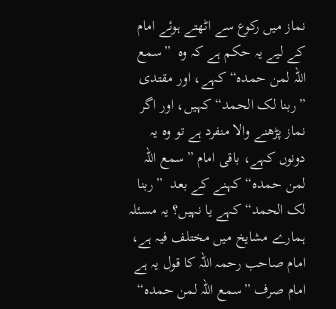نماز میں رکوع سے اٹھتے ہوئے امام کے لیے یہ حکم ہے کہ وہ  ”سمع اللہ لمن حمدہ“ کہے، اور مقتدی  ”ربنا لک الحمد“ کہیں، اور اگر نماز پڑھنے والا منفرد ہے تو وہ یہ دونوں کہے، باقی امام ”سمع اللہ لمن حمدہ“ کہنے کے بعد  ”ربنا لک الحمد“ کہے یا نہیں؟ یہ مسئلہ ہمارے مشایخ میں مختلف فیہ ہے،  امام صاحب رحمہ اللہ کا قول یہ ہے امام صرف ”سمع اللہ لمن حمدہ“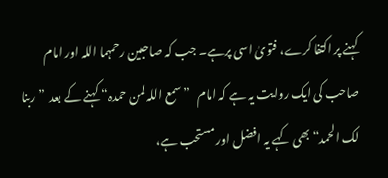کہنے پر اکتفا کرے، فتویٰ اسی پرہے۔ جب کہ صاحبین رحمہما اللہ اور امام صاحب کی ایک روایت یہ ہے کہ امام   ”سمع اللہ لمن حمدہ“ کہنے کے بعد  ”ربنا لک الحمد“ بھی کہے یہ افضل اور مستحب ہے،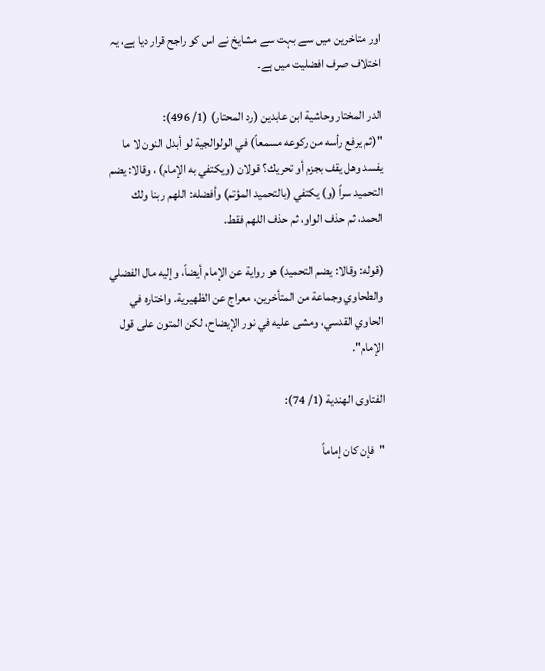اور متاخرین میں سے بہت سے مشایخ نے اس کو راجح قرار دیا ہے، یہ اختلاف صرف افضلیت میں ہے۔

الدر المختار وحاشية ابن عابدين (رد المحتار) (1/ 496):
"(ثم يرفع رأسه من ركوعه مسمعاً) في الولوالجية لو أبدل النون لا ما يفسد وهل يقف بجزم أو تحريك؟ قولان (ويكتفي به الإمام) ، وقالا: يضم التحميد سراً (و) يكتفي (بالتحميد المؤتم) وأفضله: اللهم ربنا ولك الحمد، ثم حذف الواو، ثم حذف اللهم فقط.

(قوله: وقالا: يضم التحميد) هو رواية عن الإمام أيضاً، وإليه مال الفضلي والطحاوي وجماعة من المتأخرين، معراج عن الظهيرية. واختاره في الحاوي القدسي، ومشى عليه في نور الإيضاح، لكن المتون على قول الإمام".

الفتاوى الهندية (1/ 74):

"فإن كان إماماً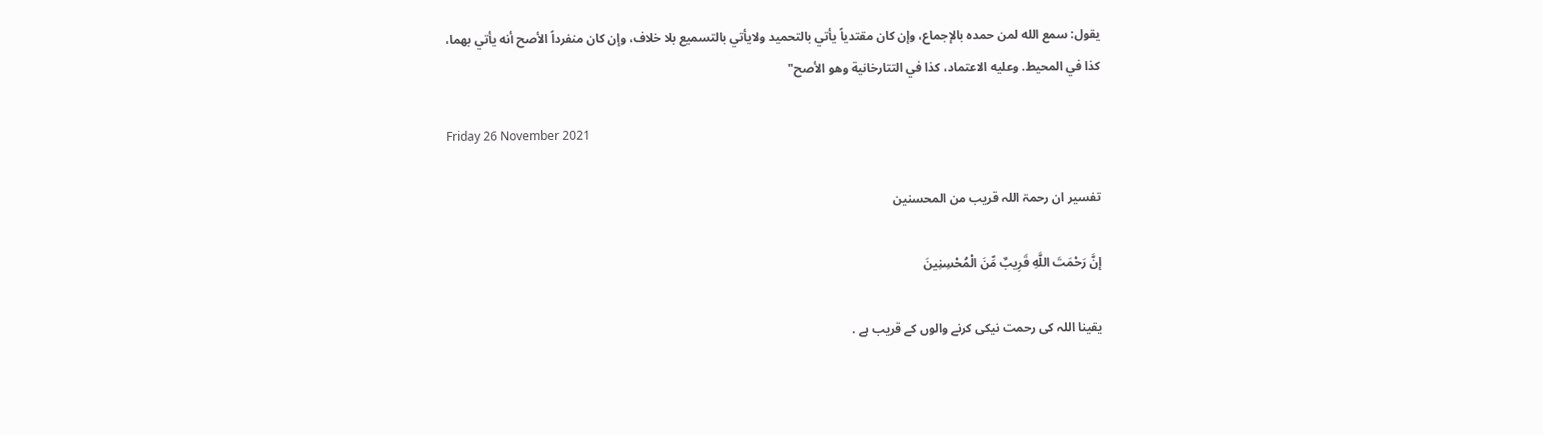يقول: سمع الله لمن حمده بالإجماع، وإن كان مقتدياً يأتي بالتحميد ولايأتي بالتسميع بلا خلاف، وإن كان منفرداً الأصح أنه يأتي بهما، كذا في المحيط. وعليه الاعتماد، كذا في التتارخانية وهو الأصح"

Friday 26 November 2021

تفسیر ان رحمۃ اللہ قریب من المحسنین

إنَّ رَحْمَتَ اللَّهِ قَرِيبٌ مِّنَ الْمُحْسِنِينَ

یقینا اللہ کی رحمت نیکی کرنے والوں کے قریب ہے .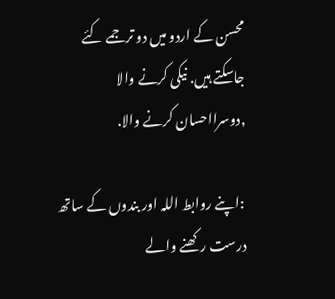محسن کے اردو میں دو ترجمے کئے جاسکتے ہیں. نیکی کرنے والا ,دوسرااحسان کرنے والا.

 :اپنے روابط اللہ اور بندوں کے ساتھ درست رکھنے والے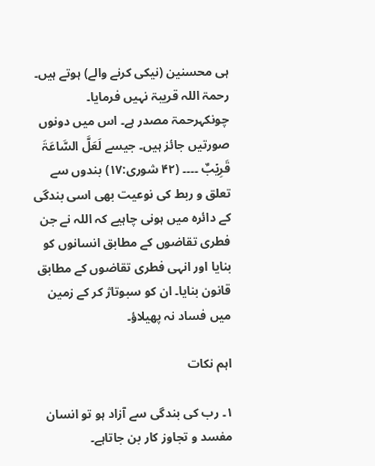ہی محسنین (نیکی کرنے والے) ہوتے ہیں۔ رحمۃ اللہ قریبۃ نہیں فرمایا۔ چونکہرحمۃ مصدر ہے۔ اس میں دونوں صورتیں جائز ہیں۔ جیسے لَعَلَّ السَّاعَۃَ قَرِیۡبٌ ۔۔۔۔ (۴۲ شوری:۱۷) بندوں سے تعلق و ربط کی نوعیت بھی اسی بندگی کے دائرہ میں ہونی چاہیے کہ اللہ نے جن فطری تقاضوں کے مطابق انسانوں کو بنایا اور انہی فطری تقاضوں کے مطابق قانون بنایا۔ ان کو سبوتاژ کر کے زمین میں فساد نہ پھیلاؤ۔

اہم نکات

۱۔ رب کی بندگی سے آزاد ہو تو انسان مفسد و تجاوز کار بن جاتاہے۔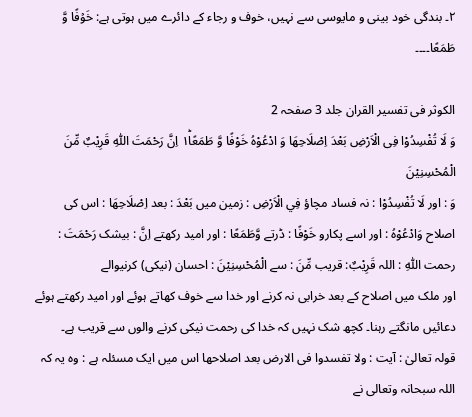۲۔ بندگی خود بینی و مایوسی سے نہیں، خوف و رجاء کے دائرے میں ہوتی ہے: خَوۡفًا وَّ طَمَعًا۔۔۔۔

الکوثر فی تفسیر القران جلد 3 صفحہ 2
وَ لَا تُفْسِدُوْا فِی الْاَرْضِ بَعْدَ اِصْلَاحِهَا وَ ادْعُوْهُ خَوْفًا وَّ طَمَعًا١ؕ اِنَّ رَحْمَتَ اللّٰهِ قَرِیْبٌ مِّنَ الْمُحْسِنِیْنَ
وَ : اور لَا تُفْسِدُوْا : نہ فساد مچاؤ فِي الْاَرْضِ : زمین میں بَعْدَ : بعد اِصْلَاحِهَا : اس کی اصلاح وَادْعُوْهُ : اور اسے پکارو خَوْفًا : ڈرتے وَّطَمَعًا : اور امید رکھتے اِنَّ : بیشک رَحْمَتَ : رحمت اللّٰهِ : اللہ قَرِيْبٌ: قریب مِّنَ : سے الْمُحْسِنِيْنَ : احسان (نیکی) کرنیوالے
اور ملک میں اصلاح کے بعد خرابی نہ کرنے اور خدا سے خوف کھاتے ہوئے اور امید رکھتے ہوئے دعائیں مانگتے رہنا۔ کچھ شک نہیں کہ خدا کی رحمت نیکی کرنے والوں سے قریب ہے۔
قولہ تعالیٰ : آیت : ولا تفسدوا فی الارض بعد اصلاحھا اس میں ایک مسئلہ ہے : وہ یہ کہ اللہ سبحانہ وتعالی نے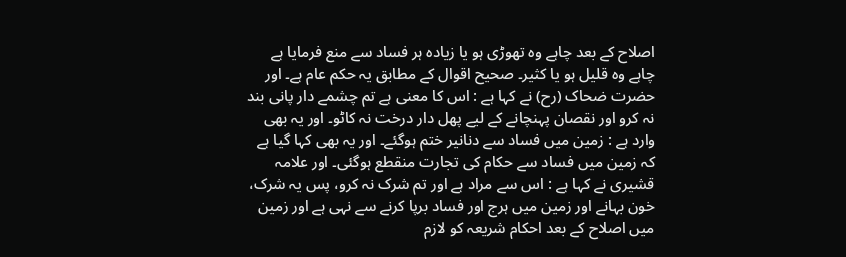اصلاح کے بعد چاہے وہ تھوڑی ہو یا زیادہ ہر فساد سے منع فرمایا ہے چاہے وہ قلیل ہو یا کثیر۔ صحیح اقوال کے مطابق یہ حکم عام ہے۔ اور حضرت ضحاک (رح) نے کہا ہے : اس کا معنی ہے تم چشمے دار پانی بند نہ کرو اور نقصان پہنچانے کے لیے پھل دار درخت نہ کاٹو۔ اور یہ بھی وارد ہے : زمین میں فساد سے دنانیر ختم ہوگئے۔ اور یہ بھی کہا گیا ہے کہ زمین میں فساد سے حکام کی تجارت منقطع ہوگئی۔ اور علامہ قشیری نے کہا ہے : اس سے مراد ہے اور تم شرک نہ کرو، پس یہ شرک، خون بہانے اور زمین میں ہرج اور فساد برپا کرنے سے نہی ہے اور زمین میں اصلاح کے بعد احکام شریعہ کو لازم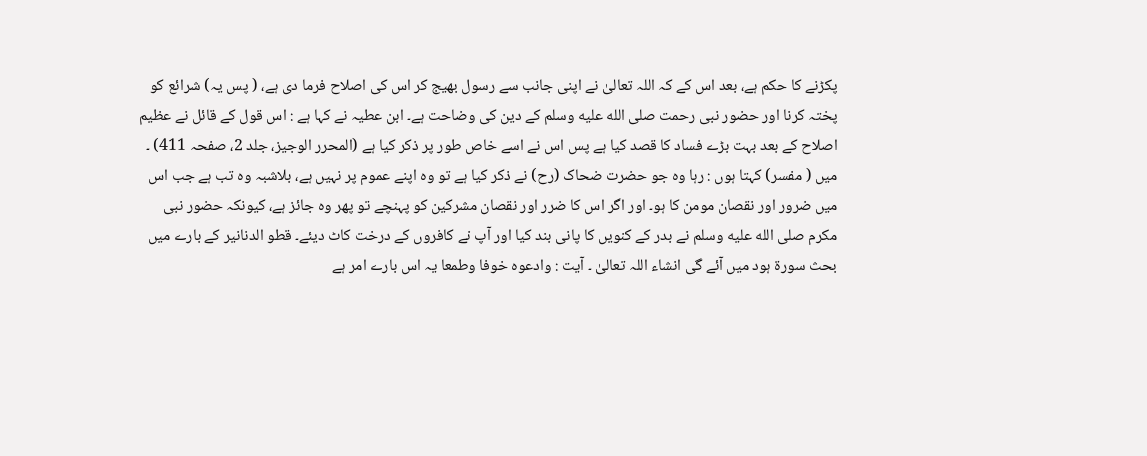پکڑنے کا حکم ہے، بعد اس کے کہ اللہ تعالیٰ نے اپنی جانب سے رسول بھیج کر اس کی اصلاح فرما دی ہے، ( پس یہ) شرائع کو پختہ کرنا اور حضور نبی رحمت صلى الله عليه وسلم کے دین کی وضاحت ہے۔ ابن عطیہ نے کہا ہے : اس قول کے قائل نے عظیم اصلاح کے بعد بہت بڑے فساد کا قصد کیا ہے پس اس نے اسے خاص طور پر ذکر کیا ہے (المحرر الوجیز، جلد 2، صفحہ 411) ۔ میں ( مفسر) کہتا ہوں : رہا وہ جو حضرت ضحاک (رح) نے ذکر کیا ہے تو وہ اپنے عموم پر نہیں ہے، بلاشبہ وہ تب ہے جب اس میں ضرور اور نقصان مومن کا ہو۔ اور اگر اس کا ضرر اور نقصان مشرکین کو پہنچے تو پھر وہ جائز ہے، کیونکہ حضور نبی مکرم صلى الله عليه وسلم نے بدر کے کنویں کا پانی بند کیا اور آپ نے کافروں کے درخت کاٹ دیئے۔ قطو الدنانیر کے بارے میں بحث سورة ہود میں آئے گی انشاء اللہ تعالیٰ ۔ آیت : وادعوہ خوفا وطمعا یہ اس بارے امر ہے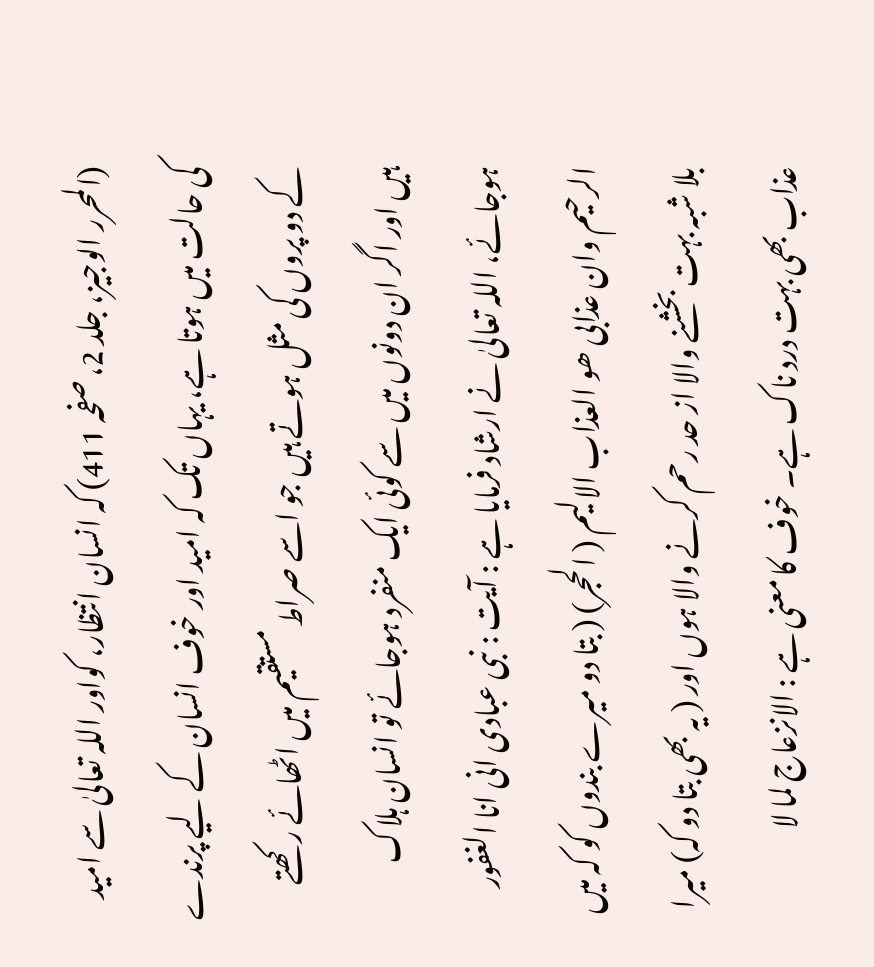(المحرر الوجیز، جلد 2، صفحہ 411) کہ انسان انتظار، کواور اللہ تعالیٰ سے امید کی حالت میں ہوتا ہے، یہاں تک کہ امید اور خوف انسان کے لیے پرندے کے دو پروں کی مثل ہوتے ہیں جو اسے صراط مستقیم میں اٹھائے رکھتے ہیں اور اگر ان دونوں میں سے کوئی ایک منفرد ہوجائے تو انسان ہلاک ہوجائے، اللہ تعالیٰ نے ارشاد فرمایا ہے : آیت : نبی عبادی انی انا الغفور الرحیم وان عذابی ھو العذاب الالیم ( الحجر) ( بتا دو میرے بندوں کو کہ میں بلا شبہ بہت بخشنے والا از حد رحم کرنے والا ہوں اور ( یہ بھی بتا دو کہ) میرا عذاب بھی بہت درد ناک ہے۔ خوف کا معنی ہے : الانزعاج لما لا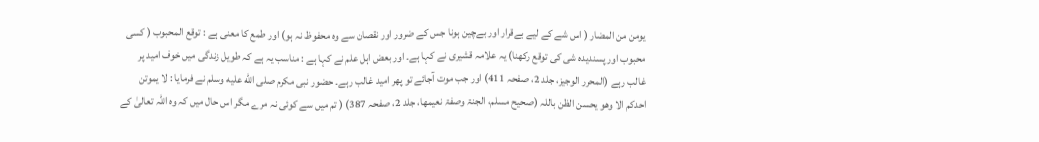یومن من المضار ( اس شے کے لیے بےقرار اور بےچین ہونا جس کے ضرور اور نقصان سے وہ محفوظ نہ ہو) اور طمع کا معنی ہے : توقع المحبوب ( کسی محبوب اور پسندیدہ شی کی توقع رکھنا) یہ علامہ قشیری نے کہا ہے۔ اور بعض اہل علم نے کہا ہے : مناسب یہ ہے کہ طویل زندگی میں خوف امید پر غالب رہے (المحرر الوجیز، جلد 2، صفحہ 411) اور جب موت آجائے تو پھر امید غالب رہے۔ حضور نبی مکرم صلى الله عليه وسلم نے فرمایا : لا یموتن احدکم الا وھو یحسن الظن باللہ (صحیح مسلم، الجنۃ وصفۃ نعیمھا، جلد 2، صفحہ 387) ( تم میں سے کوئی نہ مرے مگر اس حال میں کہ وہ اللہ تعالیٰ کے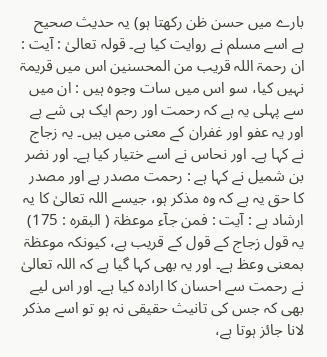بارے میں حسن ظن رکھتا ہو) یہ حدیث صحیح ہے اسے مسلم نے روایت کیا ہے۔ قولہ تعالیٰ : آیت : ان رحمۃ اللہ قریب من المحسنین اس میں قریمۃ نہیں کیا، سو اس میں سات وجوہ ہیں : ان میں سے پہلی یہ ہے کہ رحمت اور رحم ایک ہی شے ہے اور یہ عفو اور غفران کے معنی میں ہیں۔ یہ زجاج نے کہا ہے۔ اور نحاس نے اسے ختیار کیا ہے۔ اور نضر بن شمیل نے کہا ہے : رحمت مصدر ہے اور مصدر کا حق یہ ہے کہ وہ مذکر ہو، جیسے اللہ تعالیٰ کا یہ ارشاد ہے : آیت : فمن جآء موعظۃ ( البقرہ : 175) یہ قول زجاج کے قول کے قریب ہے، کیونکہ موعظۃ بمعنی وعظ ہے۔ اور یہ بھی کہا گیا ہے کہ اللہ تعالیٰ نے رحمت سے احسان کا ارادہ کیا ہے۔ اور اس لیے بھی کہ جس کی تانیث حقیقی نہ ہو تو اسے مذکر لانا جائز ہوتا ہے،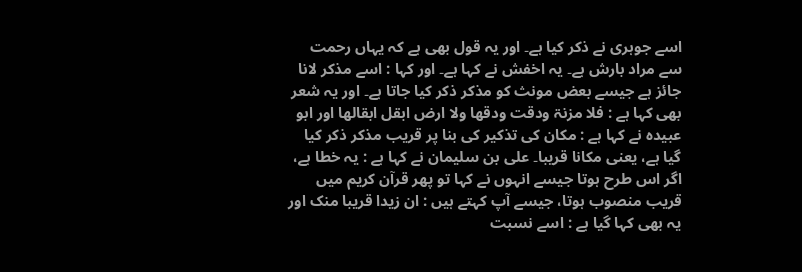اسے جوہری نے ذکر کیا ہے۔ اور یہ قول بھی ہے کہ یہاں رحمت سے مراد بارش ہے۔ یہ اخفش نے کہا ہے۔ اور کہا : اسے مذکر لانا جائز ہے جیسے بعض مونث کو مذکر ذکر کیا جاتا ہے۔ اور یہ شعر بھی کہا ہے : فلا مزنۃ ودقت ودقھا ولا ارض ابقل ابقالھا اور ابو عبیدہ نے کہا ہے : مکان کی تذکیر کی بنا پر قریب مذکر ذکر کیا گیا ہے، یعنی مکانا قریبا۔ علی بن سلیمان نے کہا ہے : یہ خطا ہے، اگر اس طرح ہوتا جیسے انہوں نے کہا تو پھر قرآن کریم میں قریب منصوب ہوتا، جیسے آپ کہتے ہیں : ان زیدا قریبا منک اور یہ بھی کہا گیا ہے : اسے نسبت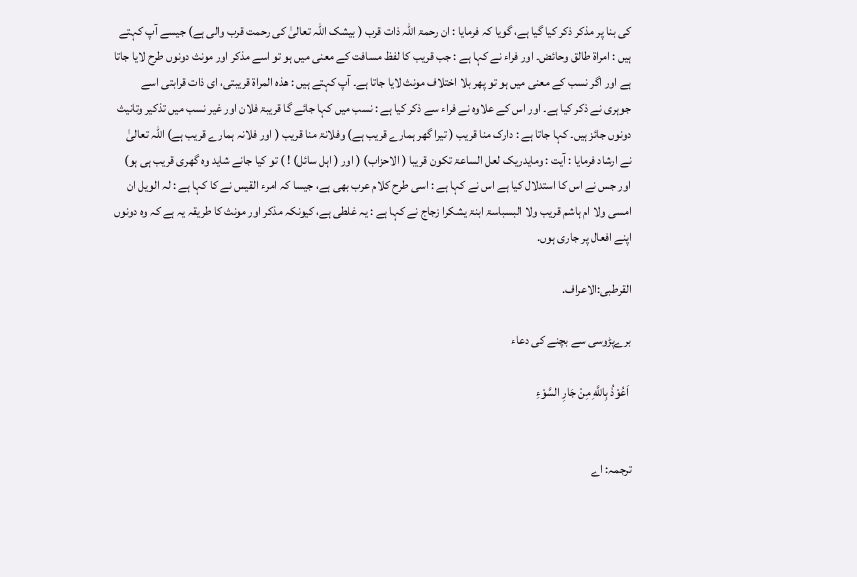کی بنا پر مذکر ذکر کیا گیا ہے، گویا کہ فرمایا : ان رحمۃ اللہ ذات قرب ( بیشک اللہ تعالیٰ کی رحمت قرب والی ہے) جیسے آپ کہتے ہیں : امراۃ طالق وحائض۔ اور فراء نے کہا ہے : جب قریب کا لفظ مسافت کے معنی میں ہو تو اسے مذکر اور مونث دونوں طرح لایا جاتا ہے اور اگر نسب کے معنی میں ہو تو پھر بلا اختلاف مونث لایا جاتا ہے۔ آپ کہتے ہیں : ھذہ المراۃ قریبتی، ای ذات قرابتی اسے جوہری نے ذکر کیا ہے۔ اور اس کے علاوہ نے فراء سے ذکر کیا ہے : نسب میں کہا جائے گا قریبۃ فلان اور غیر نسب میں تذکیر وتانیث دونوں جائز ہیں۔ کہا جاتا ہے : دارک منا قریب ( تیرا گھر ہمارے قریب ہے) وفلانۃ منا قریب ( اور فلانہ ہمارے قریب ہے) اللہ تعالیٰ نے ارشاد فرمایا : آیت : ومایدریک لعل الساعۃ تکون قریبا ( الاحزاب) ( اور ( اہل سائل) ! ) تو کیا جانے شاید وہ گھری قریب ہی ہو) اور جس نے اس کا استدلال کیا ہے اس نے کہا ہے : اسی طرح کلام عرب بھی ہے، جیسا کہ امرء القیس نے کا کہا ہے : لہ الویل ان امسی ولا ام ہاشم قریب ولا البسباسۃ ابنۃ یشکرا زجاج نے کہا ہے : یہ غلطی ہے، کیونکہ مذکر اور مونث کا طریقہ یہ ہے کہ وہ دونوں اپنے افعال پر جاری ہوں.

القرطبی:الاعراف.

برےپڑوسی سے بچنے کی دعاء

 اَعُوْذُ بِاللَّهِ مِنْ جَارِ السَّوْءِ


ترجمہ: اے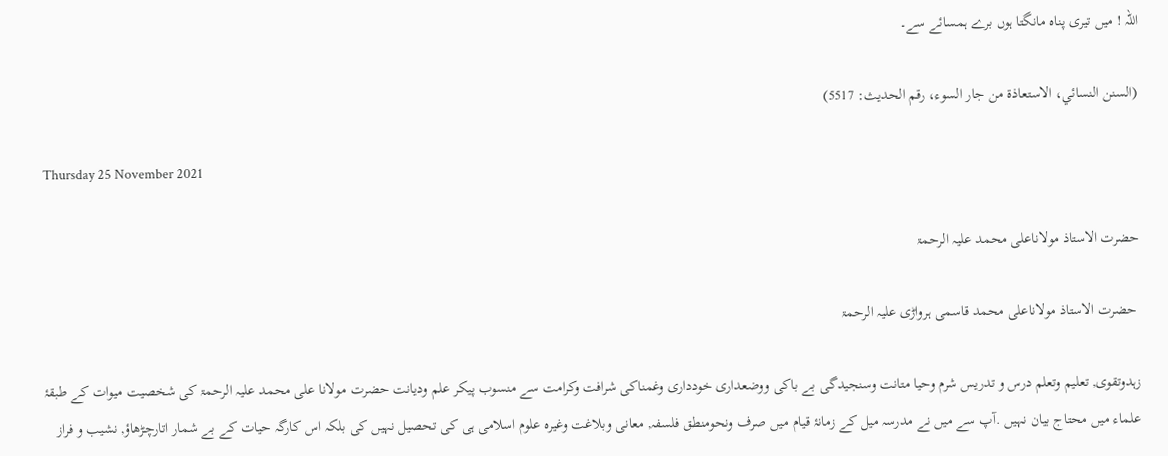اللہ ! میں تیری پناہ مانگتا ہوں برے ہمسائے سے۔

(السنن النسائي، الاستعاذة من جار السوء، رقم الحديث: 5517)

Thursday 25 November 2021

حضرت الاستاذ مولاناعلی محمد علیہ الرحمۃ

 حضرت الاستاذ مولاناعلی محمد قاسمی ہرواڑی علیہ الرحمۃ

زہدوتقوی, تعلیم وتعلم درس و تدریس شرم وحیا متانت وسنجیدگی بے باکی ووضعداری خودداری وغمناکی شرافت وکرامت سے منسوب پیکر علم ودیانت حضرت مولانا علی محمد علیہ الرحمۃ کی شخصیت میوات کے طبقۂ علماء میں محتاج بیان نہیں .آپ سے میں نے مدرسہ میل کے زمانۂ قیام میں صرف ونحومنطق فلسفہ, معانی وبلاغت وغیرہ علوم اسلامی ہی کی تحصیل نہیں کی بلکہ اس کارگہ حیات کے بے شمار اتارچڑھاؤ, نشیب و فراز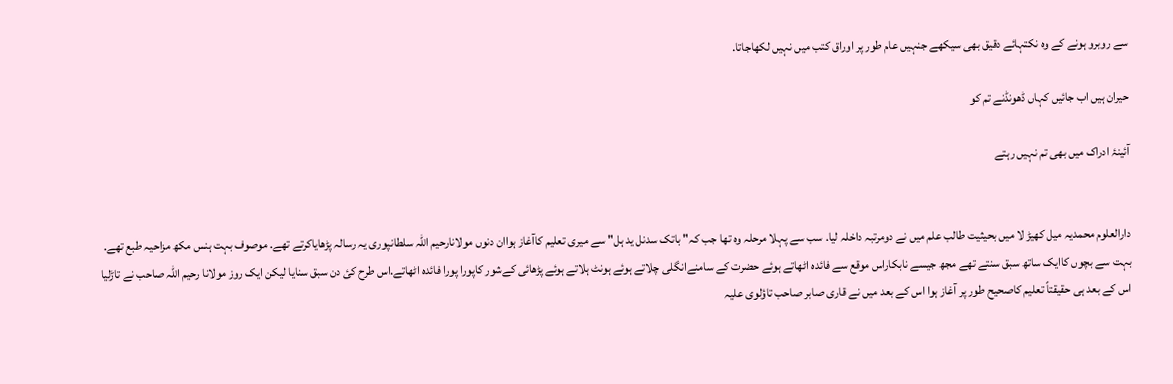سے روبرو ہونے کے وہ نکتہائے دقیق بھی سیکھے جنہیں عام طور پر اوراق کتب میں نہیں لکھاجاتا.

حیران ہیں اب جائیں کہاں ڈھونڈنے تم کو

آئینۂ ادراک میں بھی تم نہیں رہتے


دارالعلوم محمدیہ میل کھیڑ لا میں بحیثیت طالب علم میں نے دومرتبہ داخلہ لیا. سب سے پہلا مرحلہ وہ تھا جب کہ" باتک سدنل ید ہل" سے میری تعلیم کاآغاز ہواان دنوں مولانارحیم اللہ سلطانپوری یہ رسالہ پڑھایاکرتے تھے. موصوف بہت ہنس مکھ مزاحیہ طبع تھے. بہت سے بچوں کاایک ساتھ سبق سنتے تھے مجھ جیسے نابکاراس موقع سے فائدہ اٹھاتے ہوئے حضرت کے سامنےانگلی چلاتے ہوئے ہونٹ ہلاتے ہوئے پڑھائی کےشور کاپورا پورا فائدہ اٹھاتے.اس طرح کئ دن سبق سنایا لیکن ایک روز مولانا رحیم اللہ صاحب نے تاڑلیا اس کے بعد ہی حقیقتاً تعلیم کاصحیح طور پر آغاز ہوا اس کے بعد میں نے قاری صابر صاحب تاؤلوی علیہ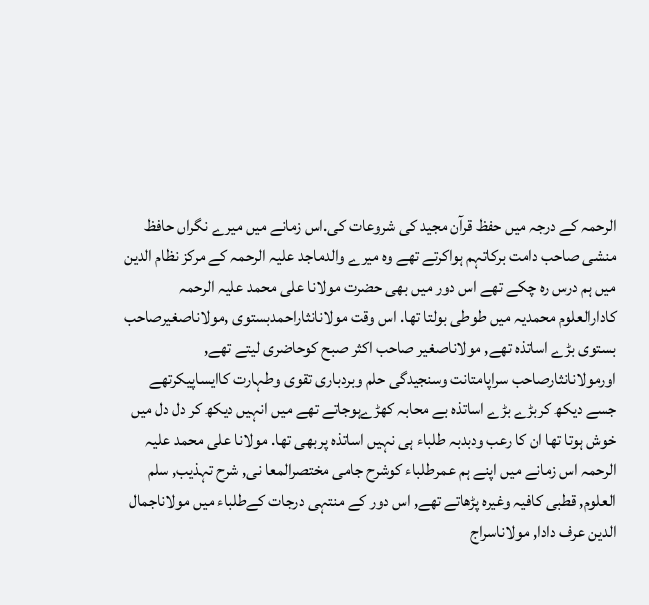الرحمہ کے درجہ میں حفظ قرآن مجید کی شروعات کی.اس زمانے میں میرے نگراں حافظ منشی صاحب دامت برکاتہم ہواکرتے تھے وہ میرے والدماجد علیہ الرحمہ کے مرکز نظام الدین میں ہم درس رہ چکے تھے اس دور میں بھی حضرت مولانا علی محمد علیہ الرحمہ کادارالعلوم محمدیہ میں طوطی بولتا تھا. اس وقت مولانانثاراحمدبستوی ,مولاناصغیرصاحب بستوی بڑے اساتذہ تھے, مولاناصغیر صاحب اکثر صبح کوحاضری لیتے تھے, اورمولانانثارصاحب سراپامتانت وسنجیدگی حلم وبردباری تقوی وطہارت کاایساپیکرتھے جسے دیکھ کربڑے بڑے اساتذہ بے محابہ کھڑےہوجاتے تھے میں انہیں دیکھ کر دل دل میں خوش ہوتا تھا ان کا رعب ودبدبہ طلباء ہی نہیں اساتذہ پربھی تھا. مولانا علی محمد علیہ الرحمہ اس زمانے میں اپنے ہم عمرطلباء کوشرح جامی مختصرالمعا نی, شرح تہذیب, سلم العلوم, قطبی کافیہ وغیرہ پڑھاتے تھے, اس دور کے منتہی درجات کےطلباء میں مولاناجمال الدین عرف دادا, مولاناسراج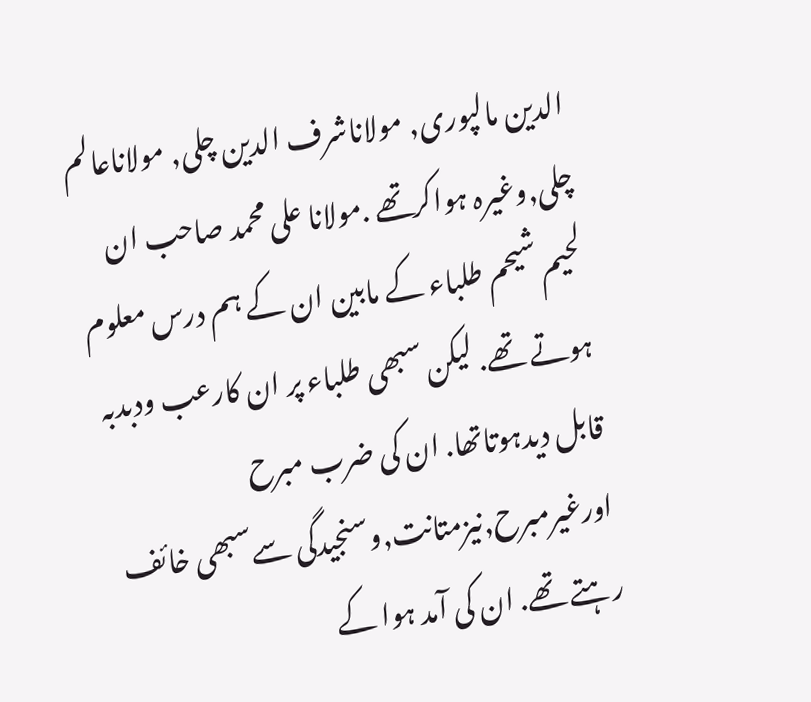الدین مالپوری, مولاناشرف الدین چلی, مولاناعالم چلی,وغیرہ ہواکرتھے .مولانا علی محمد صاحب ان لحیم شیحم طلباء کے مابین ان کے ہم درس معلوم ہوتے تھے. لیکن سبھی طلباء پر ان کارعب ودبدبہ قابل دیدہوتاتھا. ان کی ضرب مبرح اورغیرمبرح,نیزمتانت,وسنجیدگی سےسبھی خائف رہتے تھے. ان کی آمد ہوا کے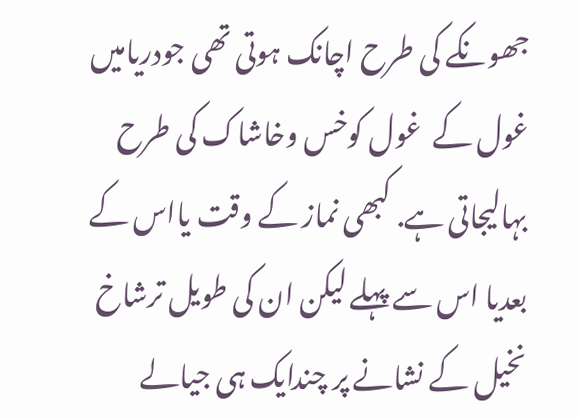جھونکے کی طرح اچانک ہوتی تھی جودریامیں غول کے  غول کوخس وخاشاک کی طرح بہالیجاتی ہے. کبھی نماز کے وقت یااس کے بعدیا اس سے پہلے لیکن ان کی طویل ترشاخ نخیل کے نشانے پر چندایک ہی جیالے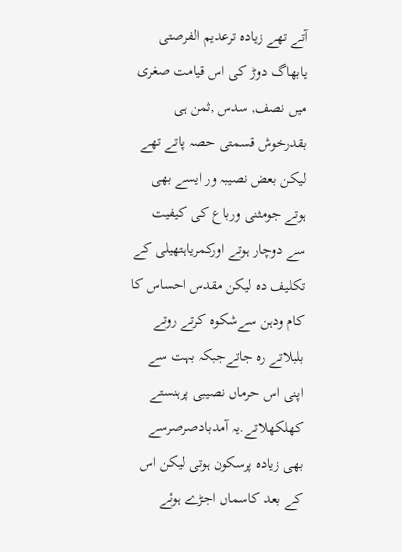آتے تھے زیادہ ترعدیم الفرصتی یابھاگ دوڑ کی اس قیامت صغری میں نصف, سدس ,ثمن ہی بقدرخوش قسمتی حصہ پاتے تھے لیکن بعض نصیبہ ور ایسے بھی ہوتے جومثنی ورباع کی کیفیت سے دوچار ہوتے اورکمریاہتھیلی کے تکلیف دہ لیکن مقدس احساس کا کام ودہن سےشکوہ کرتے روتے بلبلاتے رہ جاتےجبکہ بہت سے اپنی اس حرماں نصیبی پرہنستے کھلکھلاتے.یہ آمدبادصرصرسے بھی زیادہ پرسکون ہوتی لیکن اس کے بعد کاسماں اجڑے ہوئے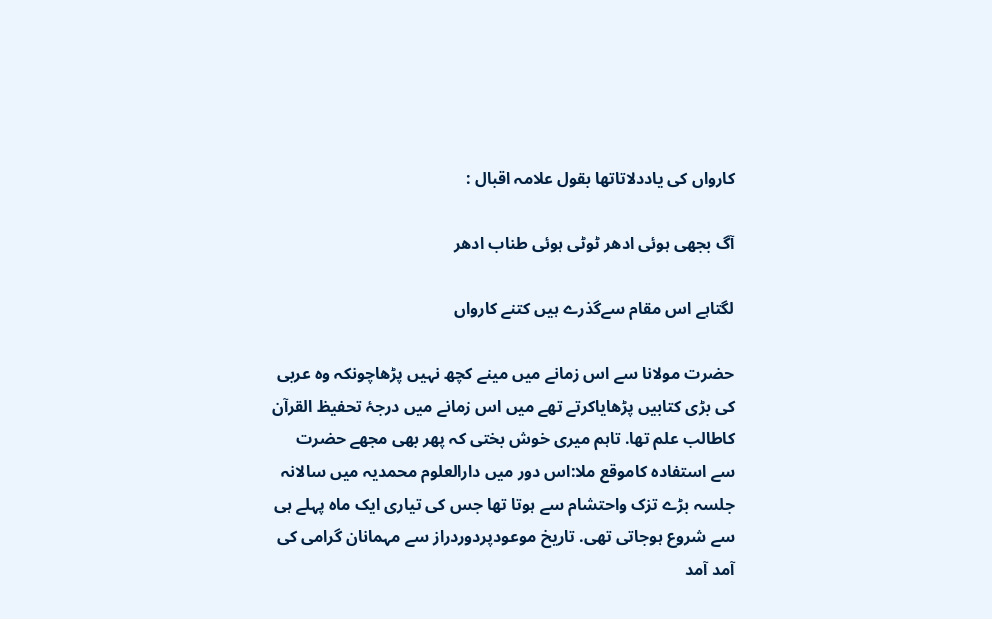کارواں کی یاددلاتاتھا بقول علامہ اقبال :

آگ بجھی ہوئی ادھر ٹوٹی ہوئی طناب ادھر

لگتاہے اس مقام سےگذرے ہیں کتنے کارواں

حضرت مولانا سے اس زمانے میں مینے کچھ نہیں پڑھاچونکہ وہ عربی کی بڑی کتابیں پڑھایاکرتے تھے میں اس زمانے میں درجۂ تحفیظ القرآن کاطالب علم تھا. تاہم میری خوش بختی کہ پھر بھی مجھے حضرت سے استفادہ کاموقع ملا:اس دور میں دارالعلوم محمدیہ میں سالانہ جلسہ بڑے تزک واحتشام سے ہوتا تھا جس کی تیاری ایک ماہ پہلے ہی سے شروع ہوجاتی تھی. تاریخ موعودپردوردراز سے مہمانان گرامی کی آمد آمد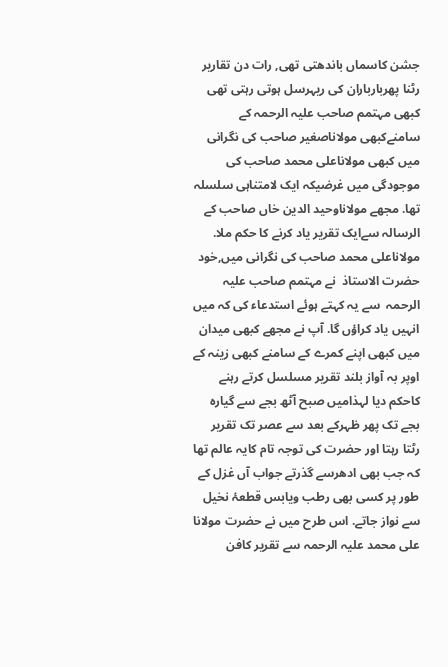جشن کاسماں باندھتی تھی, رات دن تقاریر رٹنا پھربارباران کی ریہرسل ہوتی رہتی تھی کبھی مہتمم صاحب علیہ الرحمہ کے سامنےکبھی مولاناصغیر صاحب کی نگرانی میں کبھی مولاناعلی محمد صاحب کی موجودگی میں غرضیکہ ایک لامتناہی سلسلہ تھا. مجھے مولاناوحید الدین خاں صاحب کے الرسالہ سےایک تقریر یاد کرنے کا حکم ملا. مولاناعلی محمد صاحب کی نگرانی میں,خود حضرت الاستاذ  نے مہتمم صاحب علیہ الرحمہ  سے یہ کہتے ہوئے استدعاء کی کہ میں انہیں یاد کراؤں گا. آپ نے مجھے کبھی میدان میں کبھی اپنے کمرے کے سامنے کبھی زینہ کے اوپر بہ آواز بلند تقریر مسلسل کرتے رہنے کاحکم دیا لہذامیں صبح آٹھ بجے سے گیارہ بجے تک پھر ظہرکے بعد سے عصر تک تقریر رٹتا رہتا اور حضرت کی توجہ تام کایہ عالم تھا کہ جب بھی ادھرسے گذرتے جواب آں غزل کے طور پر کسی بھی رطب ویابس قطعۂ نخیل سے نواز جاتے. اس طرح میں نے حضرت مولانا علی محمد علیہ الرحمہ سے تقریر کافن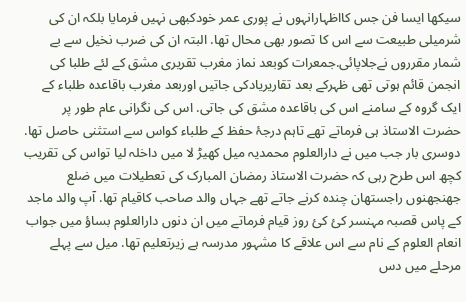سیکھا ایسا فن جس کااظہارانہوں نے پوری عمر خودکبھی نہیں فرمایا بلکہ ان کی شرمیلی طبیعت سے اس کا تصور بھی محال تھا. البتہ ان کی ضرب نخیل سے بے شمار مقرروں نےجلاپائی.جمعرات کوبعد نماز مغرب تقریری مشق کے لئے طلبا کی انجمن قائم ہوتی تھی ظہرکے بعد تقاریریادکی جاتیں اوربعد مغرب باقاعدہ طلباء کے ایک گروہ کے سامنے اس کی باقاعدہ مشق کی جاتی. اس کی نگرانی عام طور پر حضرت الاستاذ ہی فرماتے تھے تاہم درجۂ حفظ کے طلباء کواس سے استثنی حاصل تھا. دوسری بار جب میں نے دارالعلوم محمدیہ میل کھیڑ لا میں داخلہ لیا تواس کی تقریب کچھ اس طرح رہی کہ حضرت الاستاذ رمضان المبارک کی تعطیلات میں ضلع جھنجھنوں راجستھان چندہ کرنے جاتے تھے جہاں والد صاحب کاقیام تھا. آپ والد ماجد کے پاس قصبہ مہنسر کئ کئ روز قیام فرماتے میں ان دنوں دارالعلوم بساؤ میں جواب انعام العلوم کے نام سے اس علاقے کا مشہور مدرسہ ہے زیرتعلیم تھا. میل سے پہلے مرحلے میں دس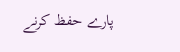پارے حفظ کرنے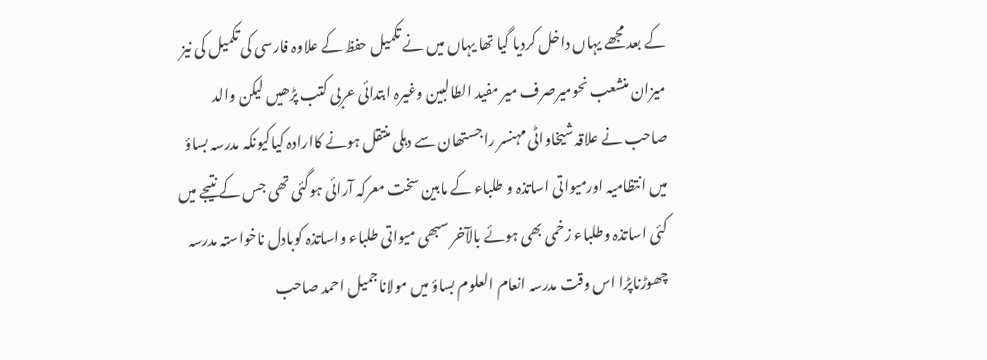کے بعد مجھے یہاں داخل کردیا گیا تھا یہاں میں نے تکمیل حفظ کے علاوہ فارسی کی تکمیل کی نیز میزان منشعب نحومیرصرف میر مفید الطالبین وغیرہ ابتدائی عربی کتب پڑھیں لیکن والد صاحب نے علاقہ شیخاواٹی مہنسر راجستھان سے دہلی منتقل ہونے کاارادہ کیاکیونکہ مدرسہ بساؤ میں انتظامیہ اورمیواتی اساتذہ و طلباء کے مابین سخت معرکہ آرائی ہوگئی تھی جس کے نتیجے میں کئی اساتذہ وطلباء زخمی بھی ہوئے بالآخر سبھی میواتی طلباء واساتذہ کوبادل ناخواستہ مدرسہ چھوڑناپڑا اس وقت مدرسہ انعام العلوم بساؤ میں مولاناجمیل احمد صاحب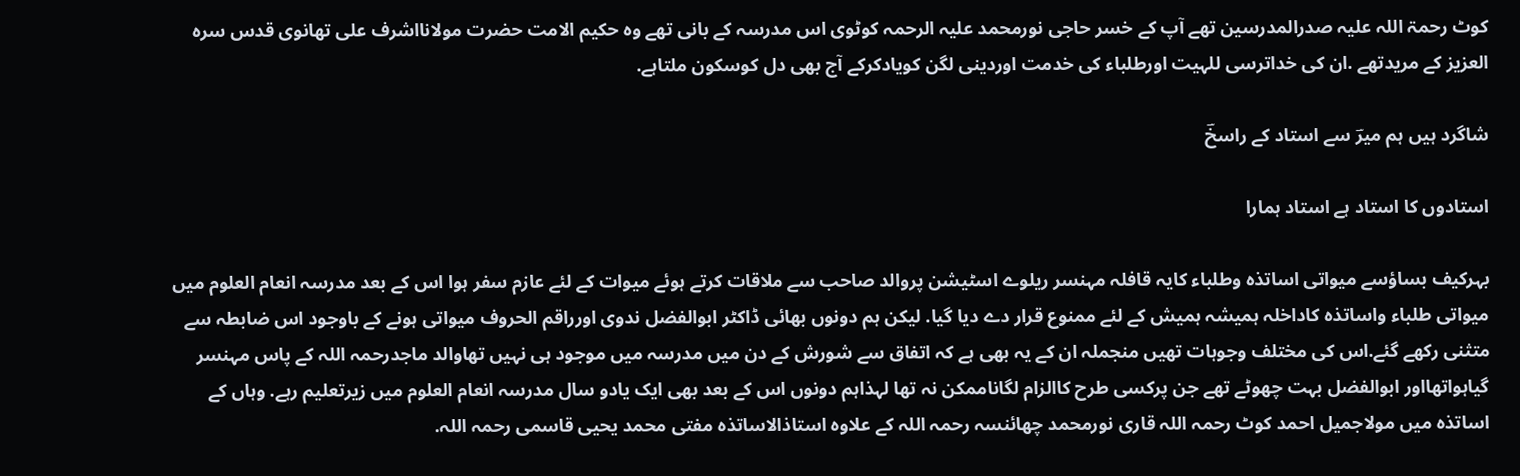کوٹ رحمۃ اللہ علیہ صدرالمدرسین تھے آپ کے خسر حاجی نورمحمد علیہ الرحمہ کوٹوی اس مدرسہ کے بانی تھے وہ حکیم الامت حضرت مولانااشرف علی تھانوی قدس سرہ العزیز کے مریدتھے .ان کی خداترسی للہیت اورطلباء کی خدمت اوردینی لگن کویادکرکے آج بھی دل کوسکون ملتاہے.

شاگرد ہیں ہم میرؔ سے استاد کے راسخؔ

استادوں کا استاد ہے استاد ہمارا

بہرکیف بساؤسے میواتی اساتذہ وطلباء کایہ قافلہ مہنسر ریلوے اسٹیشن پروالد صاحب سے ملاقات کرتے ہوئے میوات کے لئے عازم سفر ہوا اس کے بعد مدرسہ انعام العلوم میں میواتی طلباء واساتذہ کاداخلہ ہمیشہ ہمیش کے لئے ممنوع قرار دے دیا گیا. لیکن ہم دونوں بھائی ڈاکٹر ابوالفضل ندوی اورراقم الحروف میواتی ہونے کے باوجود اس ضابطہ سے متثنی رکھے گئے.اس کی مختلف وجوہات تھیں منجملہ ان کے یہ بھی ہے کہ اتفاق سے شورش کے دن میں مدرسہ میں موجود ہی نہیں تھاوالد ماجدرحمہ اللہ کے پاس مہنسر گیاہواتھااور ابوالفضل بہت چھوٹے تھے جن پرکسی طرح کاالزام لگاناممکن نہ تھا لہذاہم دونوں اس کے بعد بھی ایک یادو سال مدرسہ انعام العلوم میں زیرتعلیم رہے. وہاں کے اساتذہ میں مولاجمیل احمد کوٹ رحمہ اللہ قاری نورمحمد چھائنسہ رحمہ اللہ کے علاوہ استاذالاساتذہ مفتی محمد یحیی قاسمی رحمہ اللہ.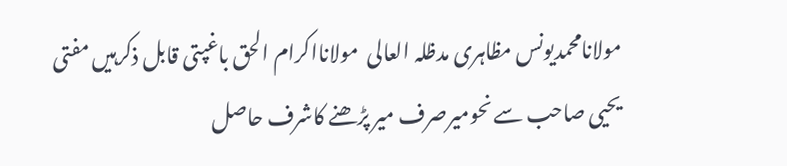مولانامحمدیونس مظاہری مدظلہ العالی  مولانااکرام الحق باغپتی قابل ذکرہیں مفتی یحیی صاحب سے نحومیرصرف میر پڑھنے کاشرف حاصل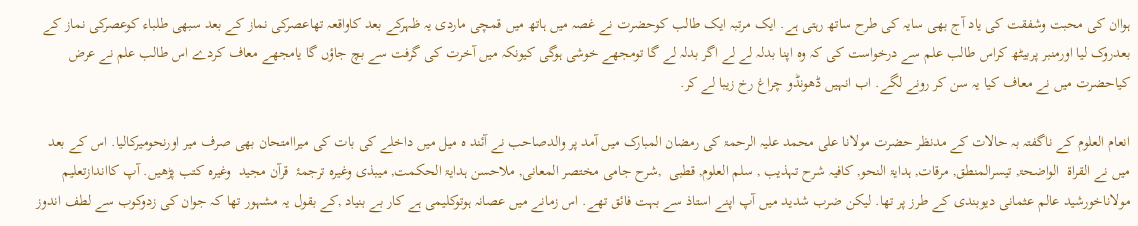ہواان کی محبت وشفقت کی یاد آج بھی سایہ کی طرح ساتھ رہتی ہے. ایک مرتبہ ایک طالب کوحضرت نے غصہ میں ہاتھ میں قمچی ماردی یہ ظہرکے بعد کاواقعہ تھاعصرکی نماز کے بعد سبھی طلباء کوعصرکی نماز کے بعدروک لیا اورمنبر پربیٹھ کراس طالب علم سے درخواست کی کہ وہ اپنا بدلہ لے لے اگر بدلہ لے گا تومجھے خوشی ہوگی کیونکہ میں آخرت کی گرفت سے بچ جاؤں گا یامجھے معاف کردے اس طالب علم نے عرض کیاحضرت میں نے معاف کیا یہ سن کر رونے لگے. اب انہیں ڈھونڈو چراغ رخ زیبا لے کر.

انعام العلوم کے ناگفتہ بہ حالات کے مدنظر حضرت مولانا علی محمد علیہ الرحمۃ کی رمضان المبارک میں آمد پر والدصاحب نے آئند ہ میل میں داخلے کی بات کی میراامتحان بھی صرف میر اورنحومیرکالیا. اس کے بعد میں نے القراۃ  الواضحۃ, تیسرالمنطق, مرقات, ہدایۃ النحو, کافیہ شرح تہذیب , سلم العلوم, قطبی  ,شرح جامی مختصر المعانی, ملاحسن ہدایۃ الحکمت, میبذی وغیرہ ترجمۂ  قرآن مجید  وغیرہ کتب پڑھیں. آپ کااندازتعلیم مولاناخورشید عالم عثمانی دیوبندی کے طرز پر تھا. لیکن ضرب شدید میں آپ اپنے استاذ سے بہت فائق تھے. اس زمانے میں عصانہ ہوتوکلیمی ہے کار بے بنیاد ,کے بقول یہ مشہور تھا کہ جوان کی زدوکوب سے لطف اندوز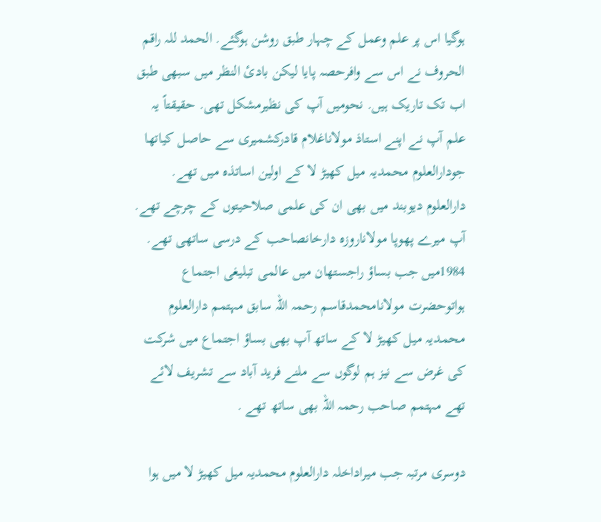ہوگیا اس پر علم وعمل کے چہار طبق روشن ہوگئے. الحمد للہ راقم الحروف نے اس سے وافرحصہ پایا لیکن بادئ النظر میں سبھی طبق اب تک تاریک ہیں. نحومیں آپ کی نظیرمشکل تھی. حقیقتاً یہ علم آپ نے اپنے استاذ مولاناغلام قادرکشمیری سے حاصل کیاتھا جودارالعلوم محمدیہ میل کھیڑ لا کے اولین اساتذہ میں تھے. دارالعلوم دیوبند میں بھی ان کی علمی صلاحیتوں کے چرچے تھے. آپ میرے پھوپا مولاناروزہ دارخانصاحب کے درسی ساتھی تھے. 1984میں جب بساؤ راجستھان میں عالمی تبلیغی اجتماع ہواتوحضرت مولانامحمدقاسم رحمہ اللہ سابق مہتمم دارالعلوم محمدیہ میل کھیڑ لا کے ساتھ آپ بھی بساؤ اجتماع میں شرکت کی غرض سے نیز ہم لوگوں سے ملنے فرید آباد سے تشریف لائے تھے مہتمم صاحب رحمہ اللہ بھی ساتھ تھے .

دوسری مرتبہ جب میراداخلہ دارالعلوم محمدیہ میل کھیڑ لا میں ہوا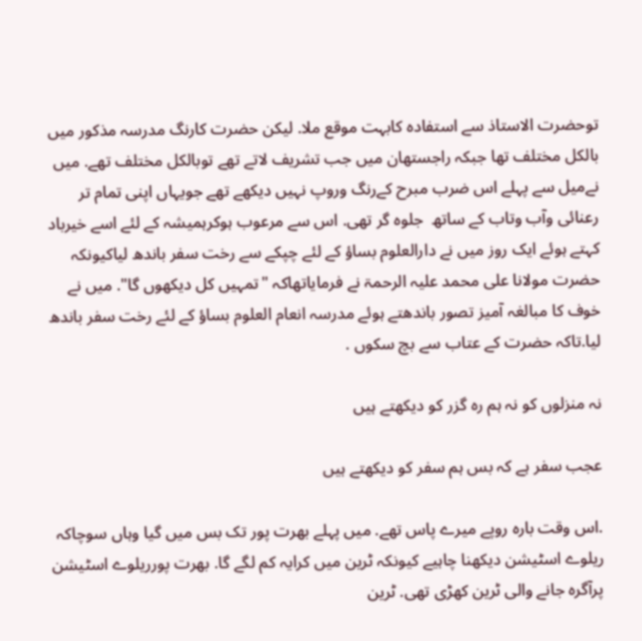توحضرت الاستاذ سے استفادہ کابہت موقع ملا. لیکن حضرت کارنگ مدرسہ مذکور میں بالکل مختلف تھا جبکہ راجستھان میں جب تشریف لاتے تھے توبالکل مختلف تھے. میں نےمیل سے پہلے اس ضرب مبرح کےرنگ وروپ نہیں دیکھے تھے جویہاں اپنی تمام تر رعنائی وآب وتاب کے ساتھ  جلوہ گر تھی. اس سے مرعوب ہوکرہمیشہ کے لئے اسے خیرباد کہتے ہوئے ایک روز میں نے دارالعلوم بساؤ کے لئے چپکے سے رخت سفر باندھ لیاکیونکہ حضرت مولانا علی محمد علیہ الرحمۃ نے فرمایاتھاکہ "تمہیں کل دیکھوں گا". میں نے خوف کا مبالغہ آمیز تصور باندھتے ہوئے مدرسہ انعام العلوم بساؤ کے لئے رخت سفر باندھ لیا.تاکہ حضرت کے عتاب سے بچ سکوں .

نہ منزلوں کو نہ ہم رہ گزر کو دیکھتے ہیں

عجب سفر ہے کہ بس ہم سفر کو دیکھتے ہیں

.اس وقت بارہ روپے میرے پاس تھے. میں پہلے بھرت پور تک بس میں گیا وہاں سوچاکہ ریلوے اسٹیشن دیکھنا چاہیے کیونکہ ٹرین میں کرایہ کم لگے گا. بھرت پورریلوے اسٹیشن پرآگرہ جانے والی ٹرین کھڑی تھی. ٹرین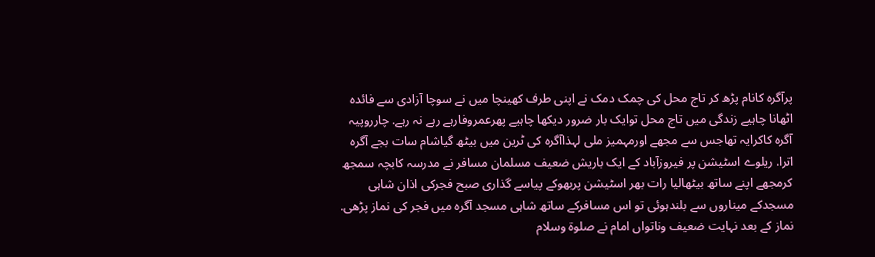پرآگرہ کانام پڑھ کر تاج محل کی چمک دمک نے اپنی طرف کھینچا میں نے سوچا آزادی سے فائدہ اٹھانا چاہیے زندگی میں تاج محل توایک بار ضرور دیکھا چاہیے پھرعمروفارہے رہے نہ رہے. چارروپیہ آگرہ کاکرایہ تھاجس سے مجھے اورمہمیز ملی لہذاآگرہ کی ٹرین میں بیٹھ گیاشام سات بجے آگرہ اترا. ریلوے اسٹیشن پر فیروزآباد کے ایک باریش ضعیف مسلمان مسافر نے مدرسہ کابچہ سمجھ کرمجھے اپنے ساتھ بیٹھالیا رات بھر اسٹیشن پربھوکے پیاسے گذاری صبح فجرکی اذان شاہی مسجدکے میناروں سے بلندہوئی تو اس مسافرکے ساتھ شاہی مسجد آگرہ میں فجر کی نماز پڑھی. نماز کے بعد نہایت ضعیف وناتواں امام نے صلوۃ وسلام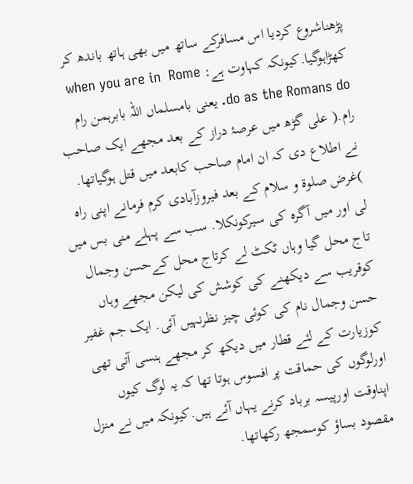پڑھناشروع کردیا اس مسافرکے ساتھ میں بھی ہاتھ باندھ کر کھڑاہوگیا.کیونکہ کہاوت ہے: when you are in  Rome do as the Romans do. یعنی بامسلماں اللہ بابرہمن رام رام.( علی گڑھ میں عرصۂ دراز کے بعد مجھے ایک صاحب نے اطلاع دی کہ ان امام صاحب کابعد میں قتل ہوگیاتھا. )غرض صلوۃ و سلام کے بعد فیروزآبادی کرم فرمانے اپنی راہ لی اور میں آگرہ کی سیرکونکلا. سب سے پہلے منی بس میں تاج محل گیا وہاں ٹکٹ لے کرتاج محل کےحسن وجمال کوقریب سے دیکھنے کی کوشش کی لیکن مجھے وہاں حسن وجمال نام کی کوئی چیز نظرنہیں آئی. ایک جم غفیر کوزیارت کے لئے قطار میں دیکھ کر مجھے ہنسی آتی تھی اورلوگوں کی حماقت پر افسوس ہوتا تھا کہ یہ لوگ کیوں اپناوقت اورپیسہ برباد کرنے یہاں آئے ہیں.کیونکہ میں نے منزل مقصود بساؤ کوسمجھ رکھاتھا.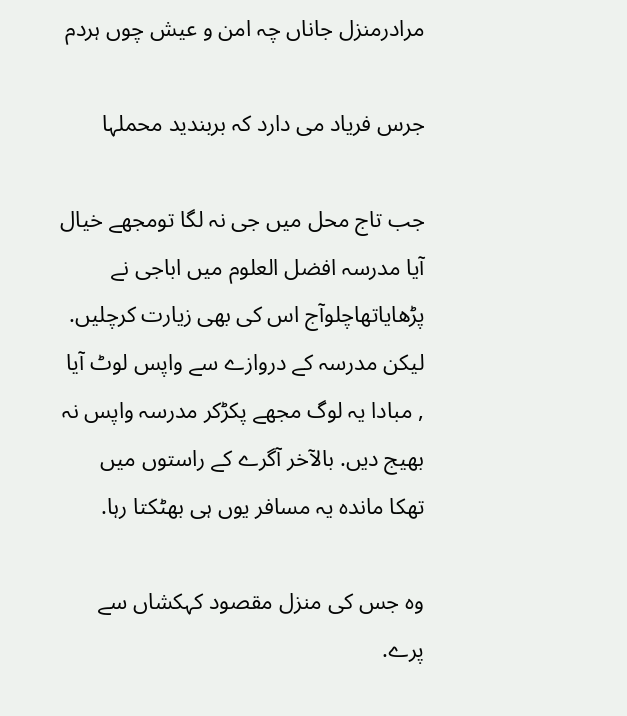مرادرمنزل جاناں چہ امن و عیش چوں ہردم

جرس فریاد می دارد کہ بربندید محملہا

جب تاج محل میں جی نہ لگا تومجھے خیال آیا مدرسہ افضل العلوم میں اباجی نے پڑھایاتھاچلوآج اس کی بھی زیارت کرچلیں. لیکن مدرسہ کے دروازے سے واپس لوٹ آیا , مبادا یہ لوگ مجھے پکڑکر مدرسہ واپس نہ بھیج دیں. بالآخر آگرے کے راستوں میں تھکا ماندہ یہ مسافر یوں ہی بھٹکتا رہا.

وہ جس کی منزل مقصود کہکشاں سے پرے.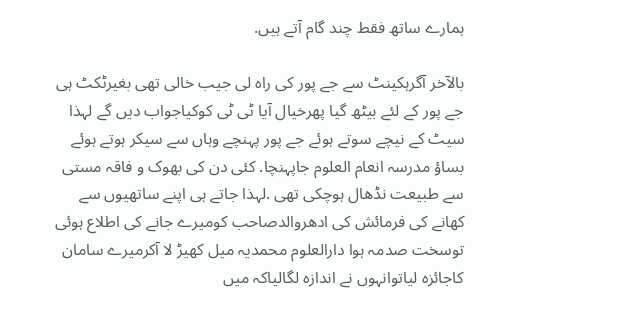ہمارے ساتھ فقط چند گام آتے ہیں.

بالآخر آگرہکینٹ سے جے پور کی راہ لی جیب خالی تھی بغیرٹکٹ ہی جے پور کے لئے بیٹھ گیا پھرخیال آیا ٹی ٹی کوکیاجواب دیں گے لہذا سیٹ کے نیچے سوتے ہوئے جے پور پہنچے وہاں سے سیکر ہوتے ہوئے بساؤ مدرسہ انعام العلوم جاپہنچا. کئی دن کی بھوک و فاقہ مستی سے طبیعت نڈھال ہوچکی تھی .لہذا جاتے ہی اپنے ساتھیوں سے کھانے کی فرمائش کی ادھروالدصاحب کومیرے جانے کی اطلاع ہوئی توسخت صدمہ ہوا دارالعلوم محمدیہ میل کھیڑ لا آکرمیرے سامان کاجائزہ لیاتوانہوں نے اندازہ لگالیاکہ میں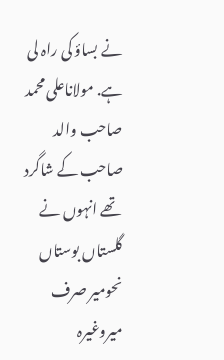نے بساؤ کی راہ لی ہے. مولاناعلی محمد صاحب والد صاحب کے شاگرد تھے انہوں نے گلستاں بوستاں نحومیر صرف میروغیرہ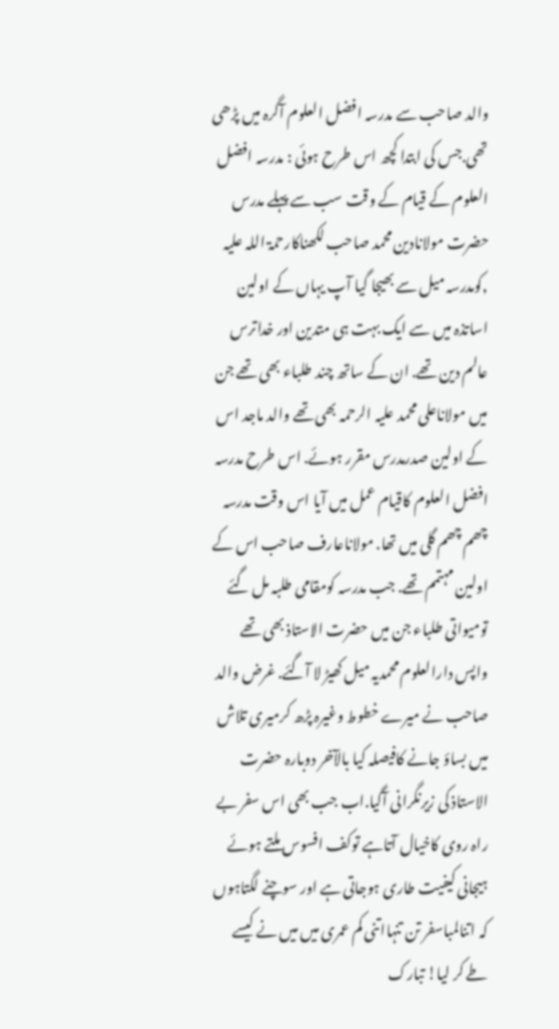والد صاحب سے مدرسہ افضل العلوم آگرہ میں پڑھی تھی.جس کی ابتدا کچھ اس طرح ہوئی : مدرسہ افضل العلوم کے قیام کے وقت سب سے پہلے مدرس حضرت مولانادین محمد صاحب لکھناکارحمۃ اللہ علیہ ,کومدرسہ میل سے بھیجا گیا آپ یہاں کے اولین اساتذہ میں سے ایک بہت ہی متدین اور خداترس عالم دین تھے. ان کے ساتھ چند طلباء بھی تھے جن میں مولاناعلی محمد علیہ الرحمہ بھی تھے والد ماجد اس کے اولین صدرمدرس مقرر ہوئے. اس طرح مدرسہ افضل العلوم کاقیام عمل میں آیا اس وقت مدرسہ چھم چھم گلی میں تھا. مولاناعارف صاحب اس کے اولین مہتمم تھے. جب مدرسہ کومقامی طلبہ مل گئے تومیواتی طلباء جن میں حضرت الاستاذ بھی تھے واپس دارالعلوم محمدیہ میل کھیڑ لا آگئے. غرض والد صاحب نے میرے خطوط وغیرہ پڑھ کرمیری تلاش میں بساؤ جانے کافیصلہ کیا بالآخر دوبارہ حضرت الاستاذ کی زیرنگرانی آگیا.اب جب بھی اس سفر بے راہ روی کاخیال آتاہے توکف افسوس ملتے ہوئے ہیجانی کیفیت طاری ہوجاتی ہے اور سوچنے لگتاہوں کہ اتنالمباسفر تن تنہااتنی کم عمری میں میں نے کیسے طے کر لیا! تبارک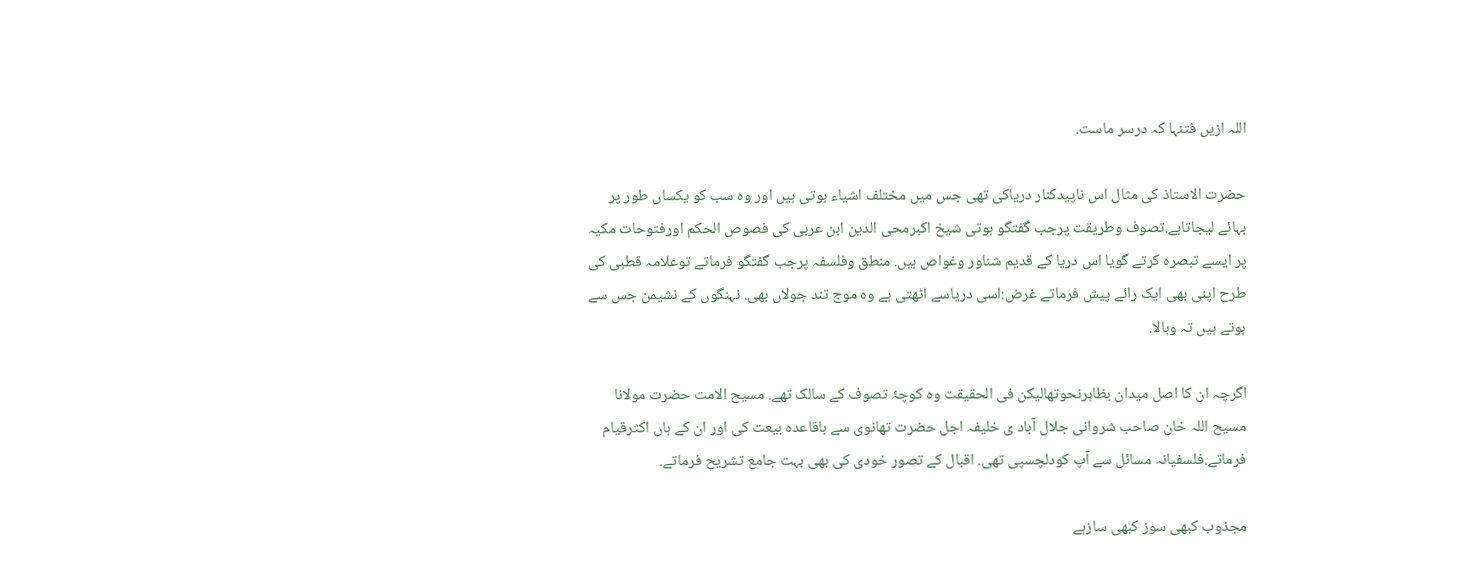اللہ ازیں فتنہا کہ درسر ماست.

حضرت الاستاذ کی مثال اس ناپیدکنار دریاکی تھی جس میں مختلف اشیاء ہوتی ہیں اور وہ سب کو یکساں طور پر بہائے لیجاتاہے.تصوف وطریقت پرجب گفتگو ہوتی شیخ اکبرمحی الدین ابن عربی کی فصوص الحکم اورفتوحات مکیہ پر ایسے تبصرہ کرتے گویا اس دریا کے قدیم شناور وغواص ہیں. منطق وفلسفہ پرجب گفتگو فرماتے توعلامہ قطبی کی طرح اپنی بھی ایک رائے پیش فرماتے غرض:اسی دریاسے اٹھتی ہے وہ موج تند جولاں بھی. نہنگوں کے نشیمن جس سے ہوتے ہیں تہ وبالا.

اگرچہ ان کا اصل میدان بظاہرنحوتھالیکن فی الحقیقت وہ کوچۂ تصوف کے سالک تھے. مسیح الامت حضرت مولانا مسیح اللہ خان صاحب شروانی جلال آباد ی خلیفہ اجل حضرت تھانوی سے باقاعدہ بیعت کی اور ان کے ہاں اکثرقیام فرماتے.فلسفیانہ مسائل سے آپ کودلچسپی تھی. اقبال کے تصور خودی کی بھی بہت جامع تشریح فرماتے.

مجذوب کبھی سوز کبھی سازہے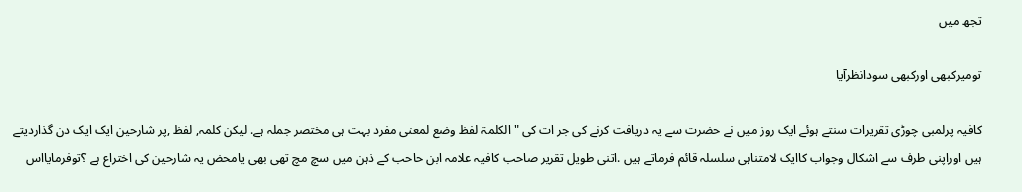تجھ میں

تومیرکبھی اورکبھی سودانظرآیا

کافیہ پرلمبی چوڑی تقریرات سنتے ہوئے ایک روز میں نے حضرت سے یہ دریافت کرنے کی جر ات کی "الکلمۃ لفظ وضع لمعنی مفرد بہت ہی مختصر جملہ ہے. لیکن کلمہ, لفظ ,پر شارحین ایک ایک دن گذاردیتے ہیں اوراپنی طرف سے اشکال وجواب کاایک لامتناہی سلسلہ قائم فرماتے ہیں .اتنی طویل تقریر صاحب کافیہ علامہ ابن حاحب کے ذہن میں سچ مچ تھی بھی یامحض یہ شارحین کی اختراع ہے ؟توفرمایااس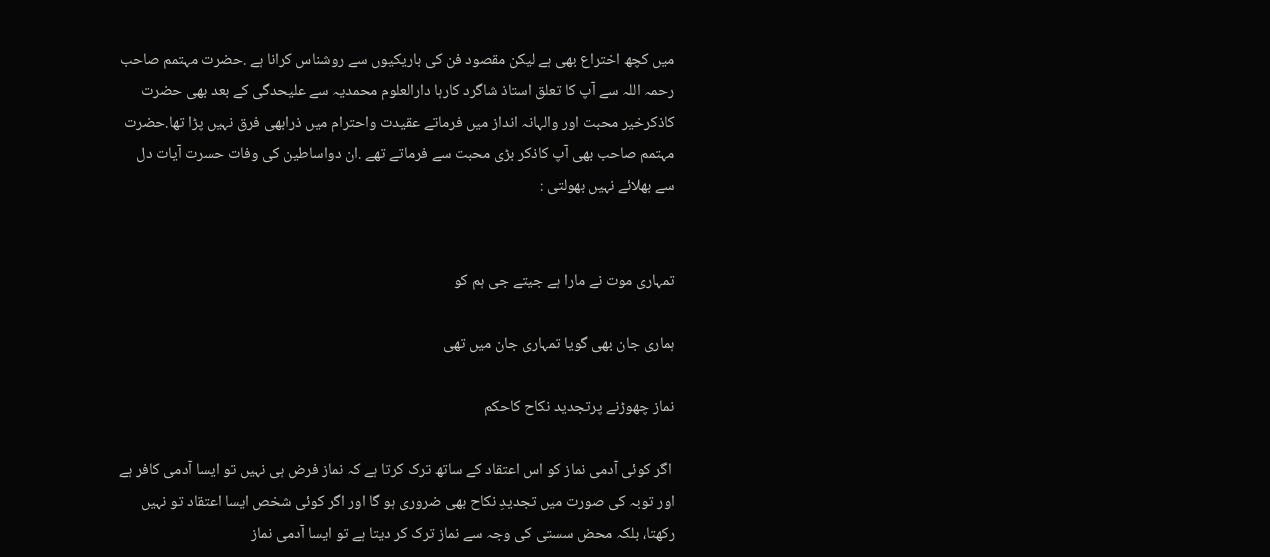میں کچھ اختراع بھی ہے لیکن مقصود فن کی باریکیوں سے روشناس کرانا ہے .حضرت مہتمم صاحب رحمہ اللہ سے آپ کا تعلق استاذ شاگرد کارہا دارالعلوم محمدیہ سے علیحدگی کے بعد بھی حضرت کاذکرخیر محبت اور والہانہ انداز میں فرماتے عقیدت واحترام میں ذرابھی فرق نہیں پڑا تھا.حضرت مہتمم صاحب بھی آپ کاذکر بڑی محبت سے فرماتے تھے .ان دواساطین کی وفات حسرت آیات دل سے بھلائے نہیں بھولتی :


تمہاری موت نے مارا ہے جیتے جی ہم کو

ہماری جان بھی گویا تمہاری جان میں تھی

نماز چھوڑنے پرتجدید نکاح کاحکم

 اگر کوئی آدمی نماز کو اس اعتقاد کے ساتھ ترک کرتا ہے کہ نماز فرض ہی نہیں تو ایسا آدمی کافر ہے اور توبہ کی صورت میں تجدیدِ نکاح بھی ضروری ہو گا اور اگر کوئی شخص ایسا اعتقاد تو نہیں رکھتا، بلکہ محض سستی کی وجہ سے نماز ترک کر دیتا ہے تو ایسا آدمی نماز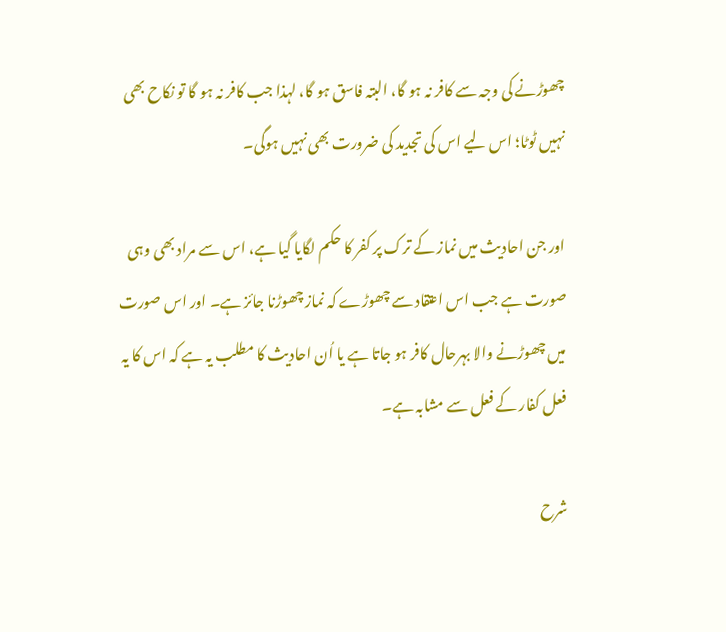چھوڑنے کی وجہ سے کافر نہ ہو گا، البتہ فاسق ہو گا، لہذا جب کافر نہ ہو گا تو نکاح بھی نہیں ٹوٹا؛ اس لیے اس کی تجدید کی ضرورت بھی نہیں ہوگی۔

اور جن احادیث میں نماز کے ترک پر کفر کا حکم لگایا گیا ہے، اس سے مراد بھی وہی صورت ہے جب اس اعتقاد سے چھوڑے کہ نماز چھوڑنا جائز ہے۔ اور اس صورت میں چھوڑنے والا بہرحال کافر ہو جاتا ہے یا اُن احادیث کا مطلب یہ ہے کہ اس کا یہ فعل کفار کے فعل سے مشابہ ہے۔

شرح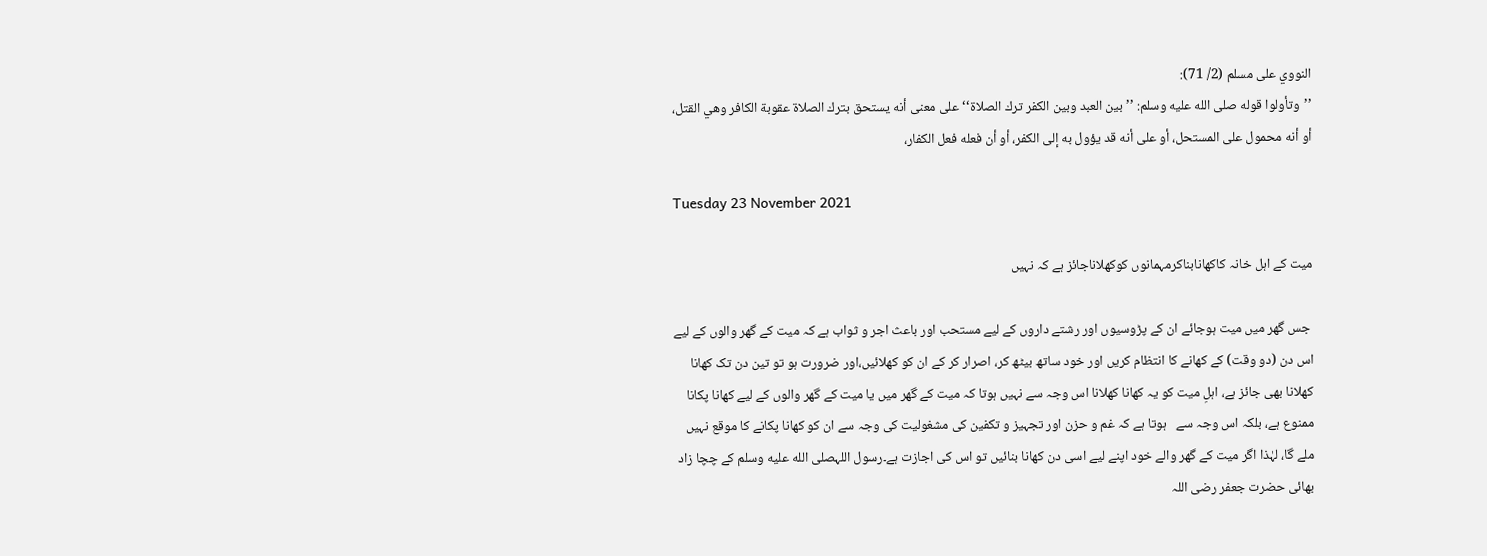النووي على مسلم (2/ 71):
’’وتأولوا قوله صلى الله عليه وسلم: ’’بين العبد وبين الكفر ترك الصلاة‘‘ على معنى أنه يستحق بترك الصلاة عقوبة الكافر وهي القتل، أو أنه محمول على المستحل، أو على أنه قد يؤول به إلى الكفر، أو أن فعله فعل الكفار،

Tuesday 23 November 2021

میت کے اہل خانہ کاکھانابناکرمہمانوں کوکھلاناجائز ہے کہ نہیں

 جس گھر میں میت ہوجائے ان کے پڑوسیوں اور رشتے داروں کے لیے مستحب اور باعث اجر و ثواب ہے کہ میت کے گھر والوں کے لیے اس دن (دو وقت) کے کھانے کا انتظام کریں اور خود ساتھ بیٹھ کر، اصرار کر کے ان کو کھلائیں،اور ضرورت ہو تو تین دن تک کھانا کھلانا بھی جائز ہے، اہلِ میت کو یہ کھانا کھلانا اس وجہ سے نہیں ہوتا کہ میت کے گھر میں یا میت کے گھر والوں کے لیے کھانا پکانا ممنوع ہے، بلکہ اس وجہ سے   ہوتا ہے کہ غم و حزن اور تجہیز و تکفین کی مشغولیت کی وجہ سے ان کو کھانا پکانے کا موقع نہیں ملے گا، لہٰذا اگر میت کے گھر والے خود اپنے لیے اسی دن کھانا بنائیں تو اس کی اجازت ہے۔رسول اللہصلى الله عليه وسلم کے چچا زاد بھائی حضرت جعفر رضی اللہ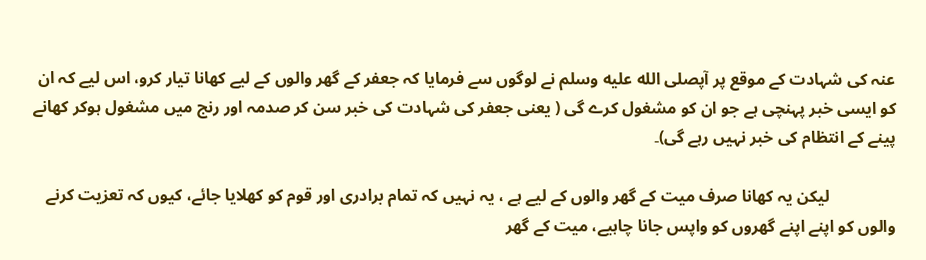عنہ کی شہادت کے موقع پر آپصلى الله عليه وسلم نے لوگوں سے فرمایا کہ جعفر کے گھر والوں کے لیے کھانا تیار کرو، اس لیے کہ ان کو ایسی خبر پہنچی ہے جو ان کو مشغول کرے گی ( یعنی جعفر کی شہادت کی خبر سن کر صدمہ اور رنج میں مشغول ہوکر کھانے پینے کے انتظام کی خبر نہیں رہے گی)۔

                لیکن یہ کھانا صرف میت کے گھر والوں کے لیے ہے ، یہ نہیں کہ تمام برادری اور قوم کو کھلایا جائے، کیوں کہ تعزیت کرنے والوں کو اپنے اپنے گھروں کو واپس جانا چاہیے، میت کے گھر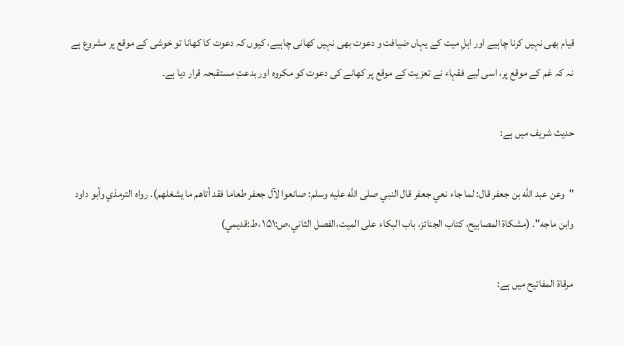قیام بھی نہیں کرنا چاہیے اور اہلِ میت کے یہاں ضیافت و دعوت بھی نہیں کھانی چاہیے، کیوں کہ دعوت کا کھانا تو خوشی کے موقع پر مشروع ہے نہ کہ غم کے موقع پر، اسی لیے فقہاء نے تعزیت کے موقع پر کھانے کی دعوت کو مکروہ اور بدعتِ مستقبحہ قرار دیا ہے۔

حدیث شریف میں ہے:

"وعن عبد الله بن جعفر قال: لما جاء نعي جعفر قال النبي صلى الله عليه وسلم: صانعوا لآل جعفر طعاما فقد أتاهم ما يشغلهم). رواه الترمذي وأبو داود وابن ماجه". (مشکاة المصابیح، کتاب الجنائز، باب البکاء علی المیت،الفصل الثاني،ص:۱۵۱ ،ط:قدیمي)

مرقاۃ المفاتیح میں ہے: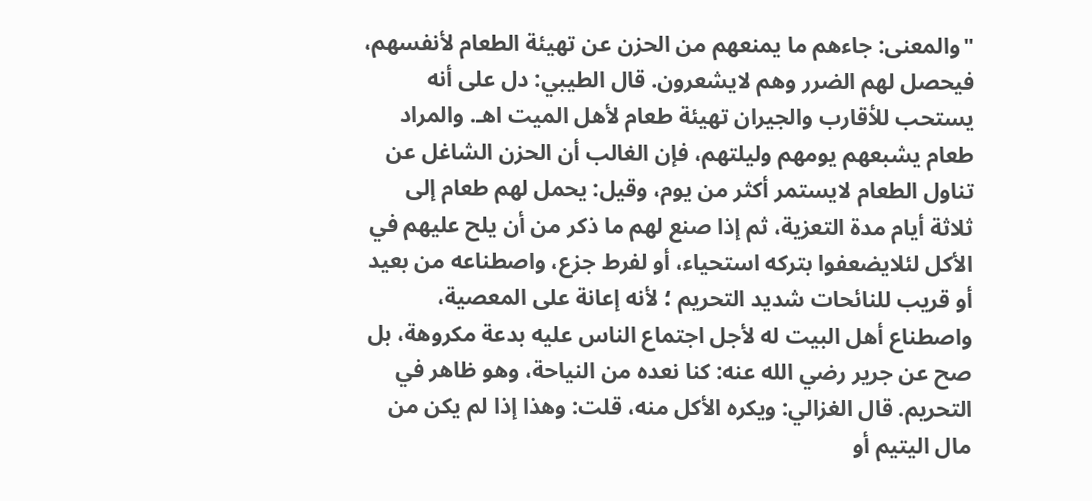"والمعنى: جاءهم ما يمنعهم من الحزن عن تهيئة الطعام لأنفسهم، فيحصل لهم الضرر وهم لايشعرون. قال الطيبي: دل على أنه يستحب للأقارب والجيران تهيئة طعام لأهل الميت اهـ. والمراد طعام يشبعهم يومهم وليلتهم، فإن الغالب أن الحزن الشاغل عن تناول الطعام لايستمر أكثر من يوم، وقيل: يحمل لهم طعام إلى ثلاثة أيام مدة التعزية، ثم إذا صنع لهم ما ذكر من أن يلح عليهم في الأكل لئلايضعفوا بتركه استحياء، أو لفرط جزع، واصطناعه من بعيد أو قريب للنائحات شديد التحريم ؛ لأنه إعانة على المعصية، واصطناع أهل البيت له لأجل اجتماع الناس عليه بدعة مكروهة، بل صح عن جرير رضي الله عنه: كنا نعده من النياحة، وهو ظاهر في التحريم. قال الغزالي: ويكره الأكل منه، قلت: وهذا إذا لم يكن من مال اليتيم أو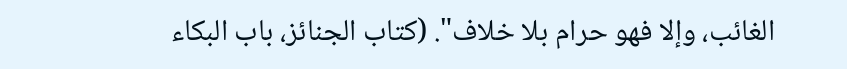الغائب، وإلا فهو حرام بلا خلاف". (کتاب الجنائز، باب البکاء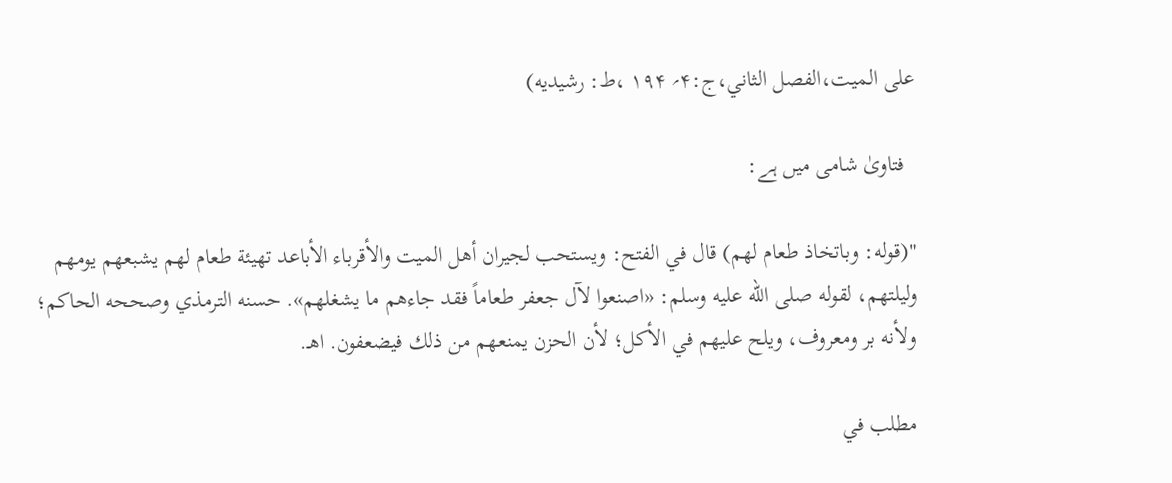علی المیت،الفصل الثاني،ج:۴؍ ۱۹۴ ،ط: رشیدیه)

  فتاویٰ شامی میں ہے:

"(قوله: وباتخاذ طعام لهم) قال في الفتح: ويستحب لجيران أهل الميت والأقرباء الأباعد تهيئة طعام لهم يشبعهم يومهم وليلتهم، لقوله صلى الله عليه وسلم: «اصنعوا لآل جعفر طعاماً فقد جاءهم ما يشغلهم». حسنه الترمذي وصححه الحاكم؛ ولأنه بر ومعروف، ويلح عليهم في الأكل؛ لأن الحزن يمنعهم من ذلك فيضعفون. اهـ.

مطلب في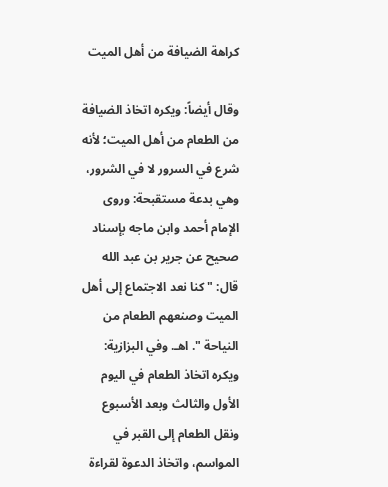كراهة الضيافة من أهل الميت

وقال أيضاً: ويكره اتخاذ الضيافة من الطعام من أهل الميت؛ لأنه شرع في السرور لا في الشرور، وهي بدعة مستقبحة: وروى الإمام أحمد وابن ماجه بإسناد صحيح عن جرير بن عبد الله قال: " كنا نعد الاجتماع إلى أهل الميت وصنعهم الطعام من النياحة ". اهـ. وفي البزازية: ويكره اتخاذ الطعام في اليوم الأول والثالث وبعد الأسبوع ونقل الطعام إلى القبر في المواسم، واتخاذ الدعوة لقراءة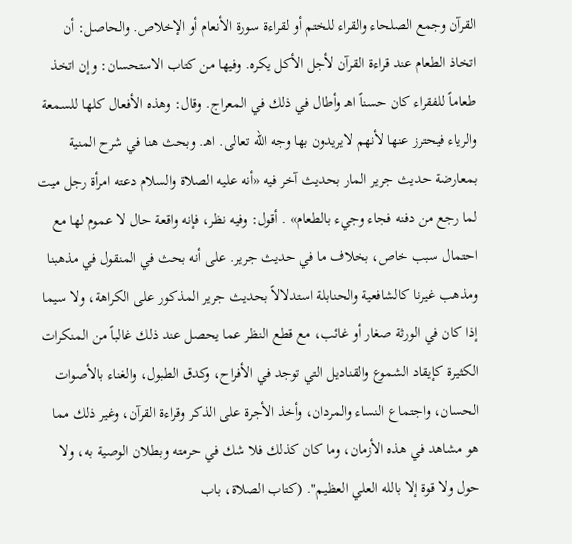القرآن وجمع الصلحاء والقراء للختم أو لقراءة سورة الأنعام أو الإخلاص. والحاصل: أن اتخاذ الطعام عند قراءة القرآن لأجل الأكل يكره. وفيها من كتاب الاستحسان: وإن اتخذ طعاماً للفقراء كان حسناً اهـ وأطال في ذلك في المعراج. وقال: وهذه الأفعال كلها للسمعة والرياء فيحترز عنها لأنهم لايريدون بها وجه الله تعالى. اهـ. وبحث هنا في شرح المنية بمعارضة حديث جرير المار بحديث آخر فيه «أنه عليه الصلاة والسلام دعته امرأة رجل ميت لما رجع من دفنه فجاء وجيء بالطعام» . أقول: وفيه نظر، فإنه واقعة حال لا عموم لها مع احتمال سبب خاص، بخلاف ما في حديث جرير. على أنه بحث في المنقول في مذهبنا ومذهب غيرنا كالشافعية والحنابلة استدلالاً بحديث جرير المذكور على الكراهة، ولا سيما إذا كان في الورثة صغار أو غائب، مع قطع النظر عما يحصل عند ذلك غالباً من المنكرات الكثيرة كإيقاد الشموع والقناديل التي توجد في الأفراح، وكدق الطبول، والغناء بالأصوات الحسان، واجتماع النساء والمردان، وأخذ الأجرة على الذكر وقراءة القرآن، وغير ذلك مما هو مشاهد في هذه الأزمان، وما كان كذلك فلا شك في حرمته وبطلان الوصية به، ولا حول ولا قوة إلا بالله العلي العظيم". (کتاب الصلاة، باب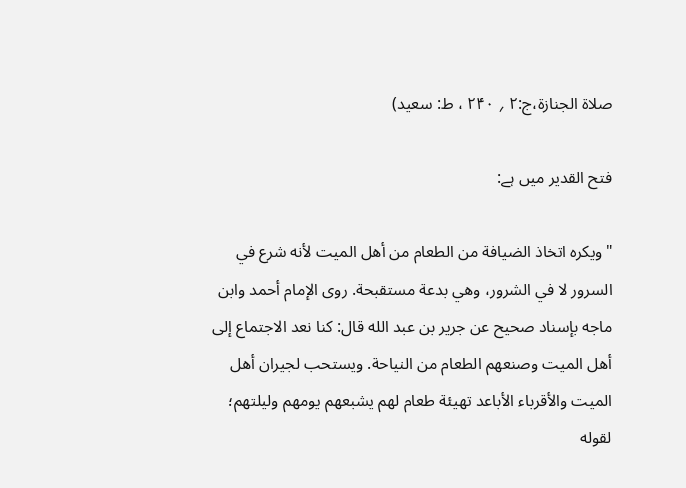صلاة الجنازة،ج:۲ ؍ ۲۴۰ ، ط: سعید)

فتح القدیر میں ہے:

"ويكره اتخاذ الضيافة من الطعام من أهل الميت لأنه شرع في السرور لا في الشرور، وهي بدعة مستقبحة. روى الإمام أحمد وابن ماجه بإسناد صحيح عن جرير بن عبد الله قال: كنا نعد الاجتماع إلى أهل الميت وصنعهم الطعام من النياحة. ويستحب لجيران أهل الميت والأقرباء الأباعد تهيئة طعام لهم يشبعهم يومهم وليلتهم؛ لقوله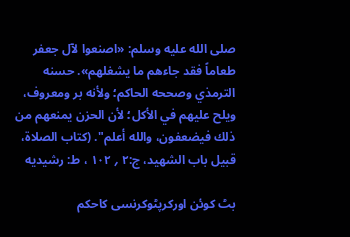صلى الله عليه وسلم: «اصنعوا لآل جعفر طعاماً فقد جاءهم ما يشغلهم». حسنه الترمذي وصححه الحاكم؛ ولأنه بر ومعروف، ويلح عليهم في الأكل؛ لأن الحزن يمنعهم من ذلك فيضعفون، والله أعلم". (کتاب الصلاة، قبیل باب الشهید، ج:۲ ؍ ۱۰۲ ، ط: رشیدیه

بٹ کوئن اورکرپٹوکرنسی کاحکم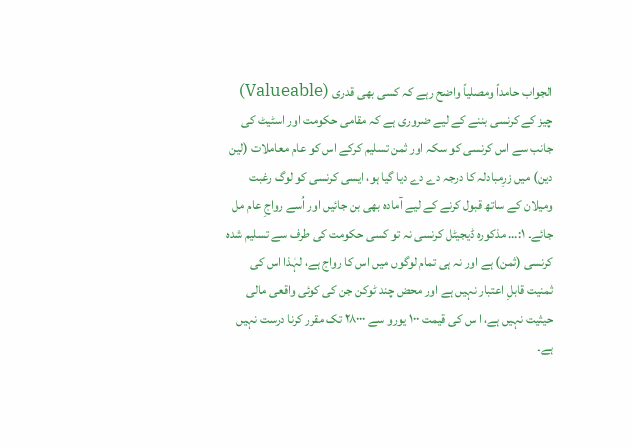الجواب حامداً ومصلیاً واضح رہے کہ کسی بھی قدری (Valueable) چیز کے کرنسی بننے کے لیے ضروری ہے کہ مقامی حکومت اور اسٹیٹ کی جانب سے اس کرنسی کو سکہ اور ثمن تسلیم کرکے اس کو عام معاملات (لین دین) میں زرِمبادلہ کا درجہ دے دے دیا گیا ہو، ایسی کرنسی کو لوگ رغبت ومیلان کے ساتھ قبول کرنے کے لیے آمادہ بھی بن جائیں اور اُسے رواجِ عام مل جائے۔ ۱:… مذکورہ ڈیجیٹل کرنسی نہ تو کسی حکومت کی طرف سے تسلیم شدہ کرنسی (ثمن) ہے اور نہ ہی تمام لوگوں میں اس کا رواج ہے، لہٰذا اس کی ثمنیت قابلِ اعتبار نہیں ہے اور محض چند ٹوکن جن کی کوئی واقعی مالی حیثیت نہیں ہے، ا س کی قیمت ۱۰۰ یورو سے ۲۸۰۰۰ تک مقرر کرنا درست نہیں ہے۔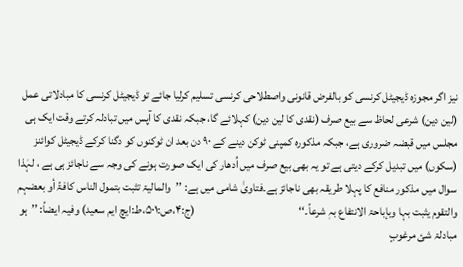نیز اگر مجوزہ ڈیجیٹل کرنسی کو بالفرض قانونی واصطلاحی کرنسی تسلیم کرلیا جائے تو ڈیجیٹل کرنسی کا مبادلاتی عمل (لین دین) شرعی لحاظ سے بیع صرف (نقدی کا لین دین) کہلائے گا، جبکہ نقدی کا آپس میں تبادلہ کرتے وقت ایک ہی مجلس میں قبضہ ضروری ہے، جبکہ مذکورہ کمپنی ٹوکن دینے کے ۹۰ دن بعد ان ٹوکنوں کو دگنا کرکے ڈیجیٹل کوائنز (سکوں) میں تبدیل کرکے دیتی ہے تو یہ بھی بیع صرف میں اُدھار کی ایک صورت ہونے کی وجہ سے ناجائز ہی ہے ، لہٰذا سوال میں مذکور منافع کا پہلا طریقہ بھی ناجائز ہے۔فتاویٰ شامی میں ہے: ’’والمالیۃ تثبت بتمول الناس کافۃً أو بعضہم والتقوم یثبت بہا وبإباحۃ الانتفاع بہٖ شرعاً۔‘‘                                              (ج:۴،ص:۵۰۱،ط:ایچ ایم سعید) وفیہ ایضاً: ’’ہو مبادلۃ شئ مرغوبٍ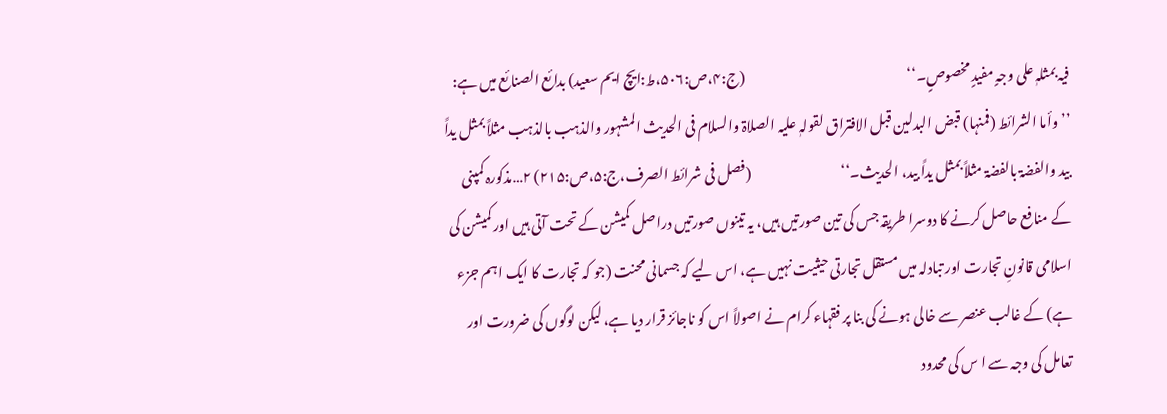فیہ بمثلہٖ علی وجہٍ مفیدٍ مخصوصٍ۔‘‘                                                            (ج:۴،ص:۵۰۶،ط:ایچ ایم سعید) بدائع الصنائع میں ہے: ’’وأما الشرائط (فمنہا) قبض البدلین قبل الافتراق لقولہٖ علیہ الصلاۃ والسلام فی الحدیث المشہور والذہب بالذہب مثلاً بمثل یداً بید والفضۃ بالفضۃ مثلاً بمثل یداً بید، الحدیث۔‘‘                                 (فصل فی شرائط الصرف،ج:۵،ص:۲۱۵) ۲…مذکورہ کمپنی کے منافع حاصل کرنے کا دوسرا طریقہ جس کی تین صورتیں ہیں، یہ تینوں صورتیں دراصل کمیشن کے تحت آتی ہیں اور کمیشن کی اسلامی قانونِ تجارت اور تبادلہ میں مستقل تجارتی حیثیت نہیں ہے، اس لیے کہ جسمانی محنت (جو کہ تجارت کا ایک اہم جزء ہے) کے غالب عنصر سے خالی ہونے کی بنا پر فقہاء کرام نے اصولاً اس کو ناجائز قرار دیا ہے، لیکن لوگوں کی ضرورت اور تعامل کی وجہ سے ا س کی محدود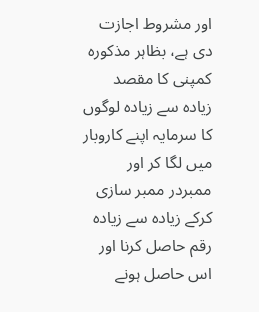اور مشروط اجازت دی ہے، بظاہر مذکورہ کمپنی کا مقصد زیادہ سے زیادہ لوگوں کا سرمایہ اپنے کاروبار میں لگا کر اور ممبردر ممبر سازی کرکے زیادہ سے زیادہ رقم حاصل کرنا اور اس حاصل ہونے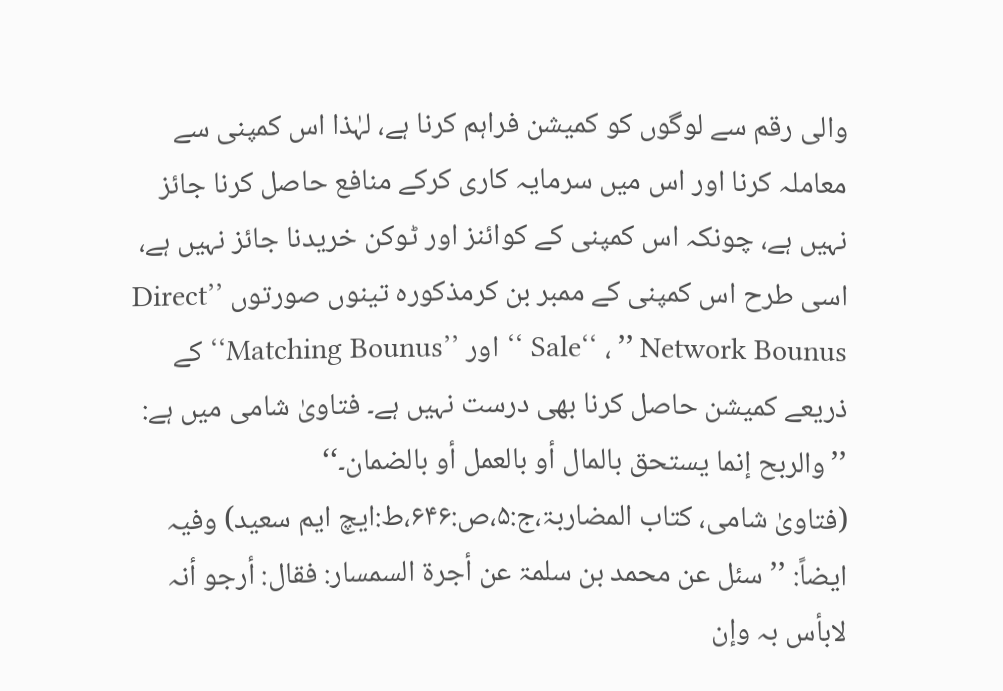والی رقم سے لوگوں کو کمیشن فراہم کرنا ہے، لہٰذا اس کمپنی سے معاملہ کرنا اور اس میں سرمایہ کاری کرکے منافع حاصل کرنا جائز نہیں ہے، چونکہ اس کمپنی کے کوائنز اور ٹوکن خریدنا جائز نہیں ہے، اسی طرح اس کمپنی کے ممبر بن کرمذکورہ تینوں صورتوں ’’Direct Sale‘‘ ، ’’ Network Bounus ‘‘ اور ’’Matching Bounus‘‘ کے ذریعے کمیشن حاصل کرنا بھی درست نہیں ہے۔ فتاویٰ شامی میں ہے: ’’والربح إنما یستحق بالمال أو بالعمل أو بالضمان۔‘‘                             (فتاویٰ شامی، کتاب المضاربۃ،ج:۵،ص:۶۴۶،ط:ایچ ایم سعید) وفیہ ایضاً: ’’سئل عن محمد بن سلمۃ عن أجرۃ السمسار: فقال: أرجو أنہ لابأس بہ وإن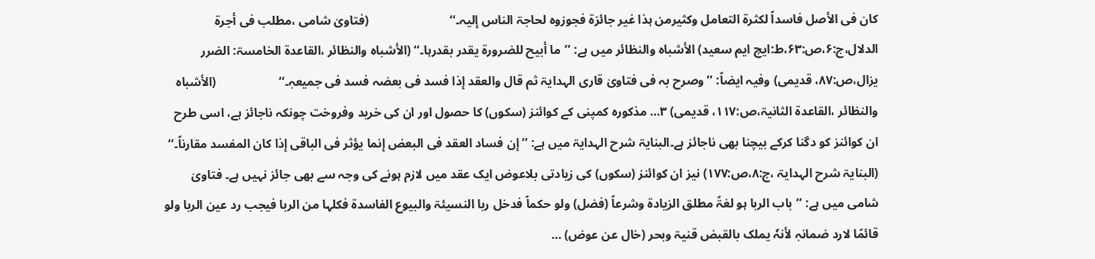کان فی الأصل فاسداً لکثرۃ التعامل وکثیرمن ہذا غیر جائزۃ فجوزوہ لحاجۃ الناس إلیہ۔‘‘                          (فتاویٰ شامی ،مطلب فی أجرۃ الدلال،ج:۶،ص:۶۳،ط:ایچ ایم سعید) الأشباہ والنظائر میں ہے: ’’ما أبیح للضرورۃ یقدر بقدرہا۔‘‘ (الأشباہ والنظائر ،القاعدۃ الخامسۃ: الضرر یزال،ص:۸۷، قدیمی) وفیہ ایضاً: ’’وصرح بہ فی فتاویٰ قاری الہدایۃ ثم قال والعقد إذا فسد فی بعضہ فسد فی جمیعہٖ۔‘‘                    (الأشباہ والنظائر ،القاعدۃ الثانیۃ،ص:۱۱۷، قدیمی) ۳… مذکورہ کمپنی کے کوائنز (سکوں) کا حصول اور ان کی خرید وفروخت چونکہ ناجائز ہے، اسی طرح ان کوائنز کو دگنا کرکے بیچنا بھی ناجائز ہے۔البنایۃ شرح الہدایۃ میں ہے: ’’إن فساد العقد فی البعض إنما یؤثر فی الباقی إذا کان المفسد مقارناً۔‘‘                                     (البنایۃ شرح الہدایۃ ،ج:۸،ص:۱۷۷) نیز ان کوائنز (سکوں) کی زیادتی بلاعوض ایک عقد میں لازم ہونے کی وجہ سے بھی جائز نہیں ہے۔ فتاویٰ شامی میں ہے: ’’باب الربا ہو لغۃً مطلق الزیادۃ وشرعاً (فضل) ولو حکماً فدخل ربا النسیئۃ والبیوع الفاسدۃ فکلہا من الربا فیجب رد عین الربا ولو قائمًا لارد ضمانہٖ لأنہٗ یملک بالقبض قنیۃ وبحر (خال عن عوض) …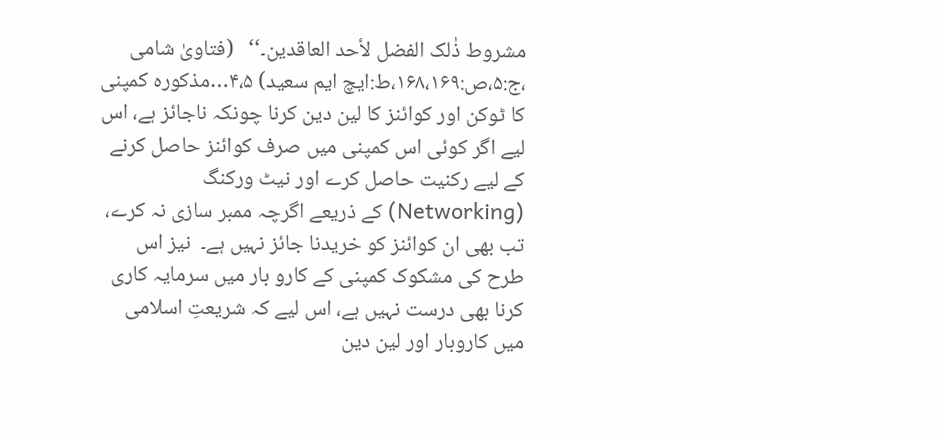مشروط ذٰلک الفضل لأحد العاقدین۔‘‘   (فتاویٰ شامی ،ج:۵،ص:۱۶۸،۱۶۹،ط:ایچ ایم سعید) ۴،۵…مذکورہ کمپنی کا ٹوکن اور کوائنز کا لین دین کرنا چونکہ ناجائز ہے، اس لیے اگر کوئی اس کمپنی میں صرف کوائنز حاصل کرنے کے لیے رکنیت حاصل کرے اور نیٹ ورکنگ (Networking) کے ذریعے اگرچہ ممبر سازی نہ کرے، تب بھی ان کوائنز کو خریدنا جائز نہیں ہے۔  نیز اس طرح کی مشکوک کمپنی کے کارو بار میں سرمایہ کاری کرنا بھی درست نہیں ہے، اس لیے کہ شریعتِ اسلامی میں کاروبار اور لین دین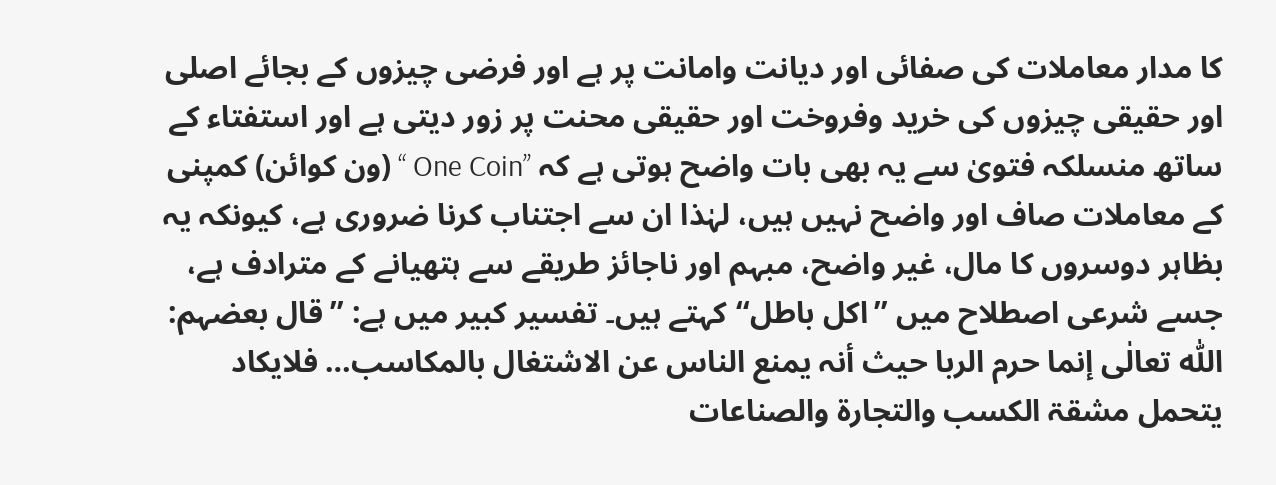کا مدار معاملات کی صفائی اور دیانت وامانت پر ہے اور فرضی چیزوں کے بجائے اصلی اور حقیقی چیزوں کی خرید وفروخت اور حقیقی محنت پر زور دیتی ہے اور استفتاء کے ساتھ منسلکہ فتویٰ سے یہ بھی بات واضح ہوتی ہے کہ ’’One Coin ‘‘ (ون کوائن) کمپنی کے معاملات صاف اور واضح نہیں ہیں، لہٰذا ان سے اجتناب کرنا ضروری ہے، کیونکہ یہ بظاہر دوسروں کا مال، غیر واضح، مبہم اور ناجائز طریقے سے ہتھیانے کے مترادف ہے، جسے شرعی اصطلاح میں ’’اکل باطل‘‘کہتے ہیں۔ تفسیر کبیر میں ہے: ’’قال بعضہم: اللّٰہ تعالٰی إنما حرم الربا حیث أنہ یمنع الناس عن الاشتغال بالمکاسب… فلایکاد یتحمل مشقۃ الکسب والتجارۃ والصناعات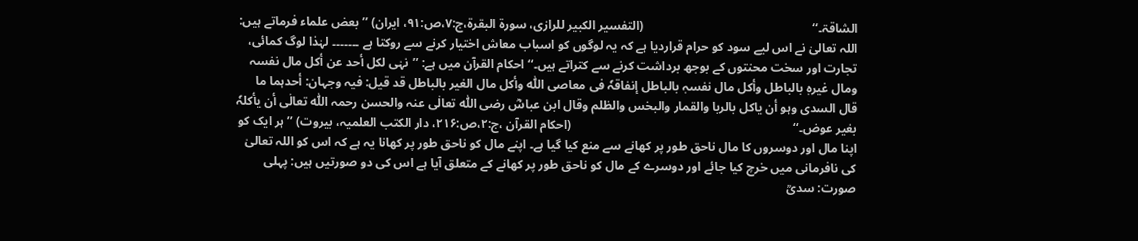الشاقۃ۔‘‘                                                      (التفسیر الکبیر للرازی، سورۃ البقرۃ،ج:۷،ص:۹۱، ایران) ’’ بعض علماء فرماتے ہیں: اللہ تعالیٰ نے اس لیے سود کو حرام قراردیا ہے کہ یہ لوگوں کو اسباب معاش اختیار کرنے سے روکتا ہے ۔۔۔۔۔۔۔ لہٰذا لوگ کمائی، تجارت اور سخت محنتوں کے بوجھ برداشت کرنے سے کتراتے ہیں۔‘‘ احکام القرآن میں ہے: ’’نہٰی لکل أحد عن أکل مال نفسہ ومال غیرہٖ بالباطل وأکل مال نفسہٖ بالباطل إنفاقہٗ فی معاصی اللّٰہ وأکل مال الغیر بالباطل قد قیل: فیہ وجہان: أحدہما ما قال السدی وہو أن یاکل بالربا والقمار والبخس والظلم وقال ابن عباسؓ رضی اللّٰہ تعالٰی عنہ والحسن رحمہ اللّٰہ تعالٰی أن یأکلہٗ بغیر عوض۔‘‘                                                                       (احکام القرآن ،ج:۲،ص:۲۱۶، دار الکتب العلمیہ، بیروت) ’’ہر ایک کو اپنا مال اور دوسروں کا مال ناحق طور پر کھانے سے منع کیا گیا ہے۔ اپنے مال کو ناحق طور پر کھانا یہ ہے کہ اس کو اللہ تعالیٰ کی نافرمانی میں خرچ کیا جائے اور دوسرے کے مال کو ناحق طور پر کھانے کے متعلق آیا ہے اس کی دو صورتیں ہیں: پہلی صورت: سدیؒ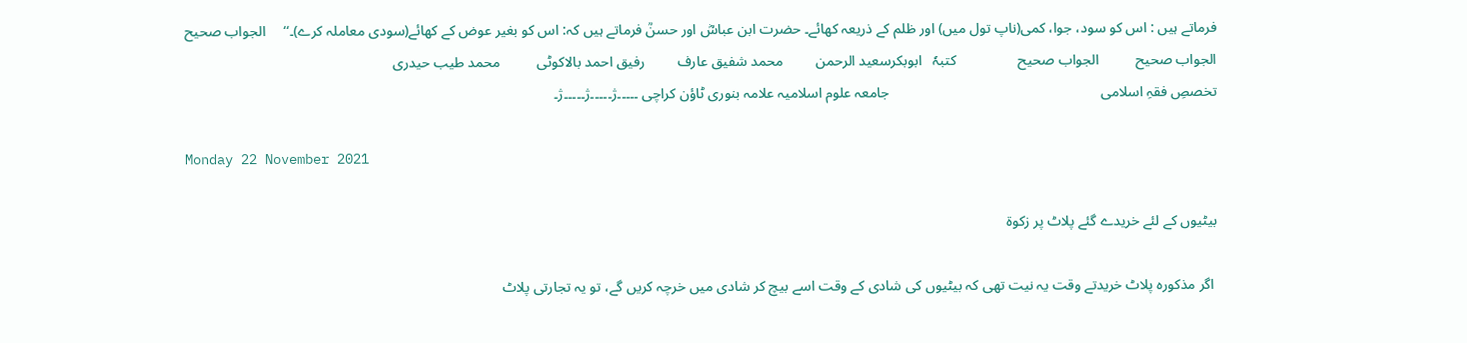فرماتے ہیں : اس کو سود، جوا، کمی(ناپ تول میں) اور ظلم کے ذریعہ کھائے۔ حضرت ابن عباسؓ اور حسنؒ فرماتے ہیں کہ: اس کو بغیر عوض کے کھائے(سودی معاملہ کرے)۔‘‘     الجواب صحیح              الجواب صحیح          الجواب صحیح                 کتبہٗ   ابوبکرسعید الرحمن         محمد شفیق عارف         رفیق احمد بالاکوٹی          محمد طیب حیدری                                                                    تخصصِ فقہِ اسلامی                                                          جامعہ علوم اسلامیہ علامہ بنوری ٹاؤن کراچی ۔۔۔۔۔ژ۔۔۔۔۔ژ۔۔۔۔۔ژ۔

Monday 22 November 2021

بیٹیوں کے لئے خریدے گئے پلاٹ پر زکوۃ

 اگر مذکورہ پلاٹ خریدتے وقت یہ نیت تھی کہ بیٹیوں کی شادی کے وقت اسے بیچ کر شادی میں خرچہ کریں گے، تو یہ تجارتی پلاٹ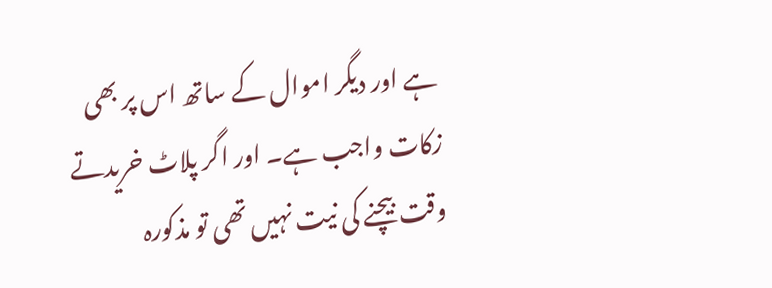ہے اور دیگر اموال کے ساتھ اس پر بھی زکات واجب ہے۔ اور اگر پلاٹ خریدتے وقت بیچنے کی نیت نہیں تھی تو مذکورہ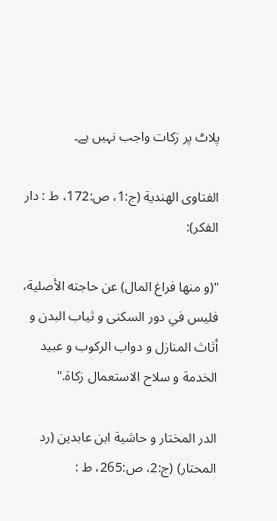پلاٹ پر زکات واجب نہیں ہے۔

الفتاوى الهندية (ج:1، ص:172، ط : دار الفكر):

"(و منها فراغ المال) عن حاجته الأصلية، فليس في دور السكنى و ثياب البدن و أثاث المنازل و دواب الركوب و عبيد الخدمة و سلاح الاستعمال زكاة."

الدر المختار و حاشية ابن عابدين (رد المحتار) (ج:2، ص:265، ط :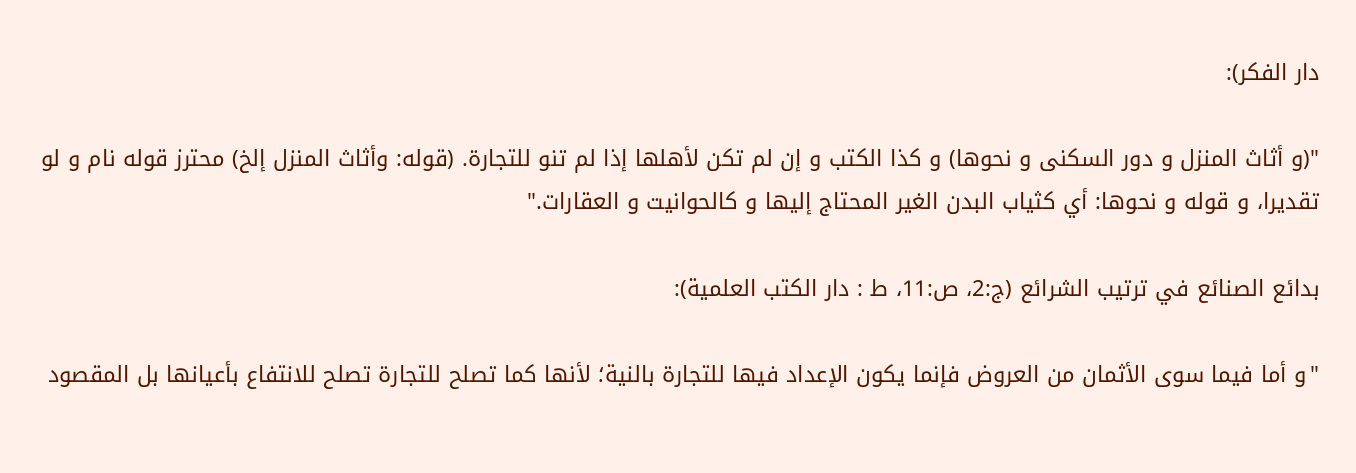دار الفكر):

"(و أثاث المنزل و دور السكنى و نحوها) و كذا الكتب و إن لم تكن لأهلها إذا لم تنو للتجارة. (قوله: وأثاث المنزل إلخ) محترز قوله نام و لو تقديرا، و قوله و نحوها: أي كثياب البدن الغير المحتاج إليها و كالحوانيت و العقارات."

بدائع الصنائع في ترتيب الشرائع (ج:2، ص:11، ط : دار الكتب العلمية):

"و أما فيما سوى الأثمان من العروض فإنما يكون الإعداد فيها للتجارة بالنية؛ لأنها كما تصلح للتجارة تصلح للانتفاع بأعيانها بل المقصود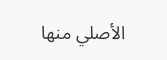الأصلي منها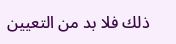ذلك فلا بد من التعيين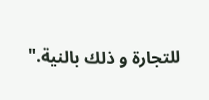للتجارة و ذلك بالنية."